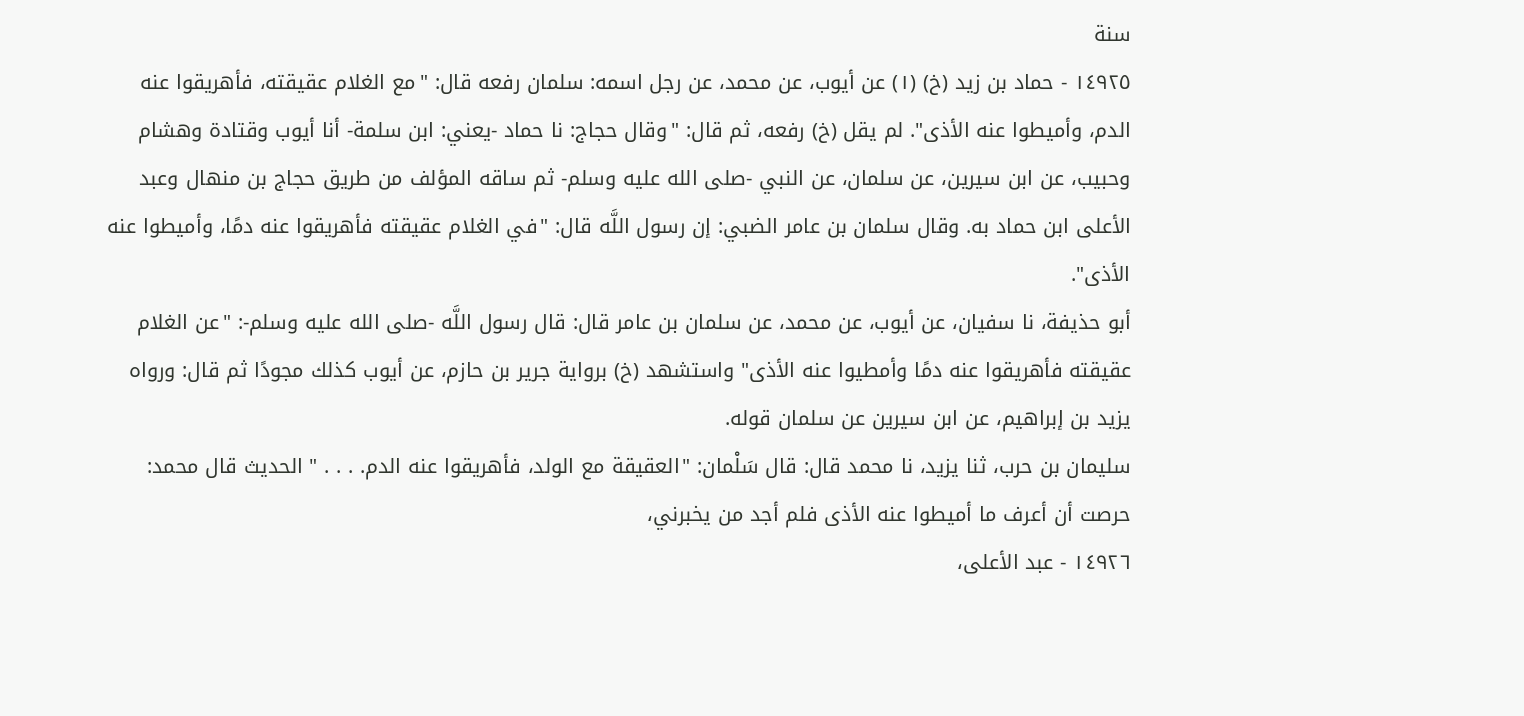سنة
١٤٩٢٥ - حماد بن زيد (خ) (١) عن أيوب، عن محمد، عن رجل اسمه: سلمان رفعه قال: "مع الغلام عقيقته، فأهريقوا عنه الدم، وأميطوا عنه الأذى". لم يقل (خ) رفعه، ثم قال: "وقال حجاج: نا حماد -يعني: ابن سلمة- أنا أيوب وقتادة وهشام وحبيب، عن ابن سيرين، عن سلمان، عن النبي -صلى الله عليه وسلم- ثم ساقه المؤلف من طريق حجاج بن منهال وعبد الأعلى ابن حماد به. وقال سلمان بن عامر الضبي: إن رسول اللَّه قال: "في الغلام عقيقته فأهريقوا عنه دمًا، وأميطوا عنه الأذى".
أبو حذيفة، نا سفيان، عن أيوب، عن محمد، عن سلمان بن عامر قال: قال رسول اللَّه -صلى الله عليه وسلم-: "عن الغلام عقيقته فأهريقوا عنه دمًا وأمطيوا عنه الأذى" واستشهد (خ) برواية جرير بن حازم، عن أيوب كذلك مجودًا ثم قال: ورواه يزيد بن إبراهيم، عن ابن سيرين عن سلمان قوله.
سليمان بن حرب، ثنا يزيد، نا محمد قال: قال سَلْمان: "العقيقة مع الولد، فأهريقوا عنه الدم. . . . " الحديث قال محمد: حرصت أن أعرف ما أميطوا عنه الأذى فلم أجد من يخبرني،
١٤٩٢٦ - عبد الأعلى،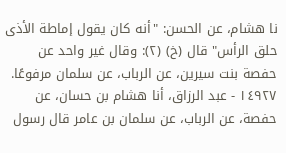نا هشام، عن الحسن: "أنه كان يقول إماطة الأذى حلق الرأس" قال (خ) (٢): وقال غير واحد عن حفصة بنت سيرين، عن الرباب، عن سلمان مرفوعًا.
١٤٩٢٧ - عبد الرزاق، أنا هشام بن حسان، عن حفصة، عن الرباب، عن سلمان بن عامر قال رسول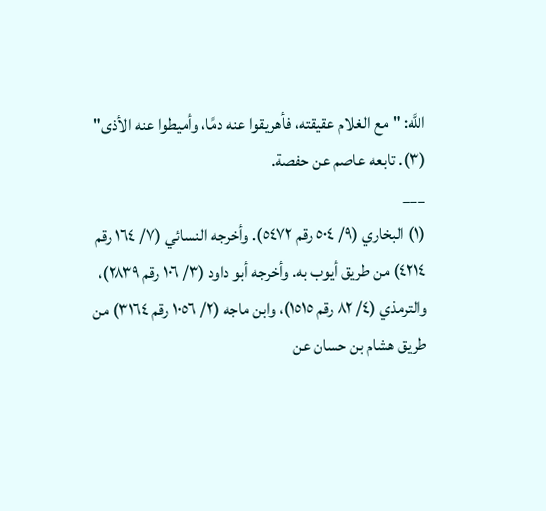اللَّه: "مع الغلام عقيقته، فأهريقوا عنه دمًا، وأميطوا عنه الأذى" (٣). تابعه عاصم عن حفصة.
___
(١) البخاري (٩/ ٥٠٤ رقم ٥٤٧٢). وأخرجه النسائي (٧/ ١٦٤ رقم ٤٢١٤) من طريق أيوب به. وأخرجه أبو داود (٣/ ١٠٦ رقم ٢٨٣٩)، والترمذي (٤/ ٨٢ رقم ١٥١٥)، وابن ماجه (٢/ ١٠٥٦ رقم ٣١٦٤) من طريق هشام بن حسان عن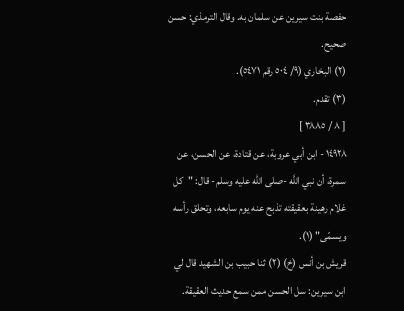حفصة بنت سيرين عن سلمان به. وقال الترمذي: حسن صحيح.
(٢) البخاري (٩/ ٥٠٤ رقم ٥٤٧١).
(٣) تقدم.
[ ٨ / ٣٨٨٥ ]
١٤٩٢٨ - ابن أبي عروبة، عن قتادة، عن الحسن، عن سمرة، أن نبي اللَّه -صلى الله عليه وسلم- قال: "كل غلام رهينة بعقيقته تذبح عنه يوم سابعه، وتحلق رأسه ويسمّى" (١).
قريش بن أنس (خ) (٢) ثنا حبيب بن الشهيد قال لي ابن سيرين: سل الحسن ممن سمع حديث العقيقة.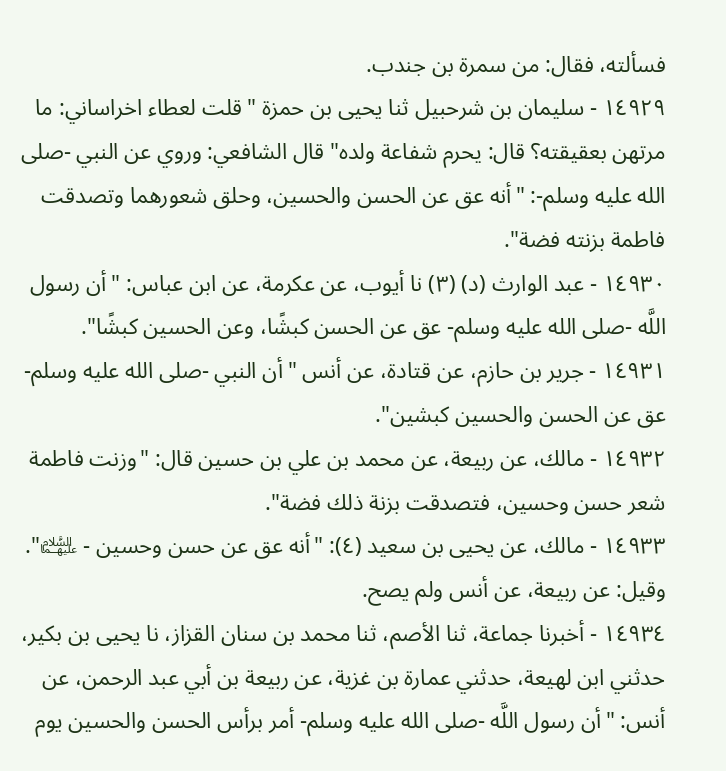فسألته، فقال: من سمرة بن جندب.
١٤٩٢٩ - سليمان بن شرحبيل ثنا يحيى بن حمزة "قلت لعطاء اخراساني: ما مرتهن بعقيقته؟ قال: يحرم شفاعة ولده" قال الشافعي: وروي عن النبي -صلى الله عليه وسلم-: "أنه عق عن الحسن والحسين، وحلق شعورهما وتصدقت فاطمة بزنته فضة".
١٤٩٣٠ - عبد الوارث (د) (٣) نا أيوب، عن عكرمة، عن ابن عباس: "أن رسول اللَّه -صلى الله عليه وسلم- عق عن الحسن كبشًا، وعن الحسين كبشًا".
١٤٩٣١ - جرير بن حازم، عن قتادة، عن أنس "أن النبي -صلى الله عليه وسلم- عق عن الحسن والحسين كبشين".
١٤٩٣٢ - مالك، عن ربيعة، عن محمد بن علي بن حسين قال: "وزنت فاطمة شعر حسن وحسين، فتصدقت بزنة ذلك فضة".
١٤٩٣٣ - مالك، عن يحيى بن سعيد (٤): "أنه عق عن حسن وحسين - ﵉". وقيل: عن ربيعة، عن أنس ولم يصح.
١٤٩٣٤ - أخبرنا جماعة، ثنا الأصم، ثنا محمد بن سنان القزاز، نا يحيى بن بكير، حدثني ابن لهيعة، حدثني عمارة بن غزية، عن ربيعة بن أبي عبد الرحمن، عن أنس: "أن رسول اللَّه -صلى الله عليه وسلم- أمر برأس الحسن والحسين يوم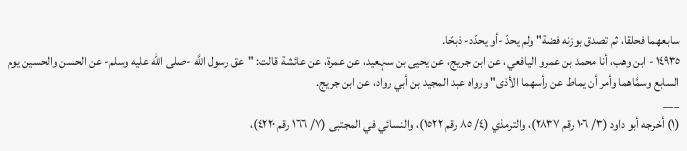سابعهما فحلقا، ثم تصدق بوزنه فضة" ولم يحدّ -أو يحدّد- ذبحًا.
١٤٩٣٥ - ابن وهب، أنا محمد بن عمرو اليافعي، عن ابن جريج، عن يحيى بن سہعيد، عن عمرة، عن عائشة قالت: "عق رسول اللَّه -صلى الله عليه وسلم- عن الحسن والحسين يوم السابع وسمَّاهما وأمر أن يماط عن رأسهما الأذى" ورواه عبد المجيد بن أبي رواد، عن ابن جريج.
___
(١) أخرجه أبو داود (٣/ ١٠٦ رقم ٢٨٣٧)، والترمذي (٤/ ٨٥ رقم ١٥٢٢)، والنسائي في المجتبى (٧/ ١٦٦ رقم ٤٢٢٠)،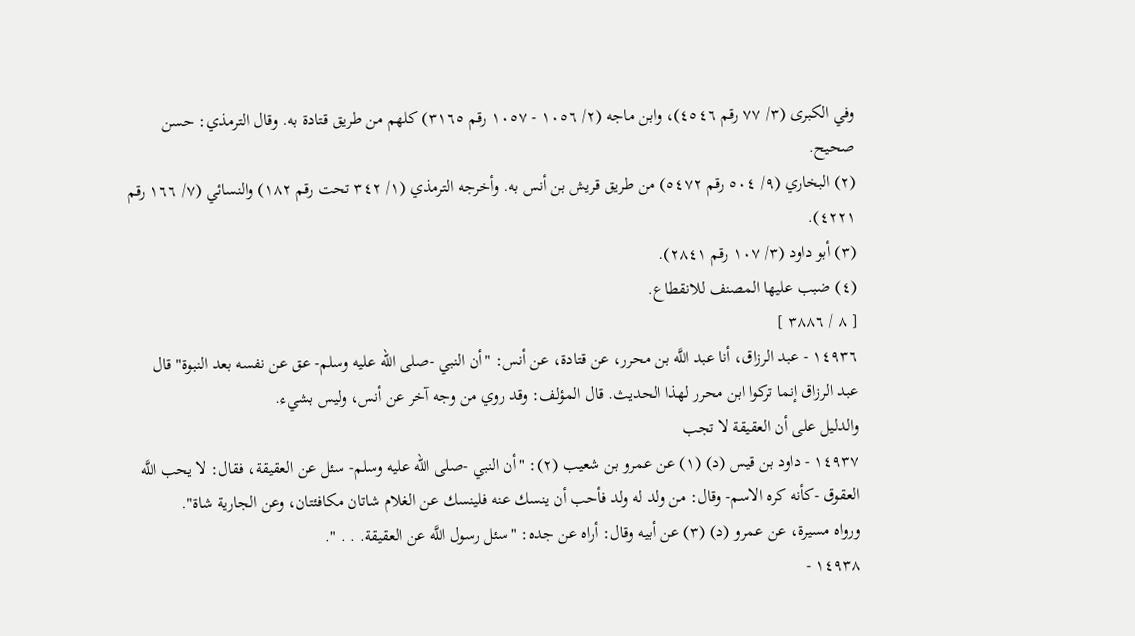وفي الكبرى (٣/ ٧٧ رقم ٤٥٤٦)، وابن ماجه (٢/ ١٠٥٦ - ١٠٥٧ رقم ٣١٦٥) كلهم من طريق قتادة به. وقال الترمذي: حسن صحيح.
(٢) البخاري (٩/ ٥٠٤ رقم ٥٤٧٢) من طريق قريش بن أنس به. وأخرجه الترمذي (١/ ٣٤٢ تحت رقم ١٨٢) والنسائي (٧/ ١٦٦ رقم ٤٢٢١).
(٣) أبو داود (٣/ ١٠٧ رقم ٢٨٤١).
(٤) ضبب عليها المصنف للانقطاع.
[ ٨ / ٣٨٨٦ ]
١٤٩٣٦ - عبد الرزاق، أنا عبد اللَّه بن محرر، عن قتادة، عن أنس: "أن النبي -صلى الله عليه وسلم- عق عن نفسه بعد النبوة" قال عبد الرزاق إنما تركوا ابن محرر لهذا الحديث. قال المؤلف: وقد روي من وجه آخر عن أنس، وليس بشيء.
والدليل على أن العقيقة لا تجب
١٤٩٣٧ - داود بن قيس (د) (١) عن عمرو بن شعيب (٢): "أن النبي -صلى الله عليه وسلم- سئل عن العقيقة، فقال: لا يحب اللَّه العقوق -كأنه كره الاسم- وقال: من ولد له ولد فأحب أن ينسك عنه فلينسك عن الغلام شاتان مكافئتان، وعن الجارية شاة".
ورواه مسيرة، عن عمرو (د) (٣) عن أبيه وقال: أراه عن جده: "سئل رسول اللَّه عن العقيقة. . . ".
١٤٩٣٨ -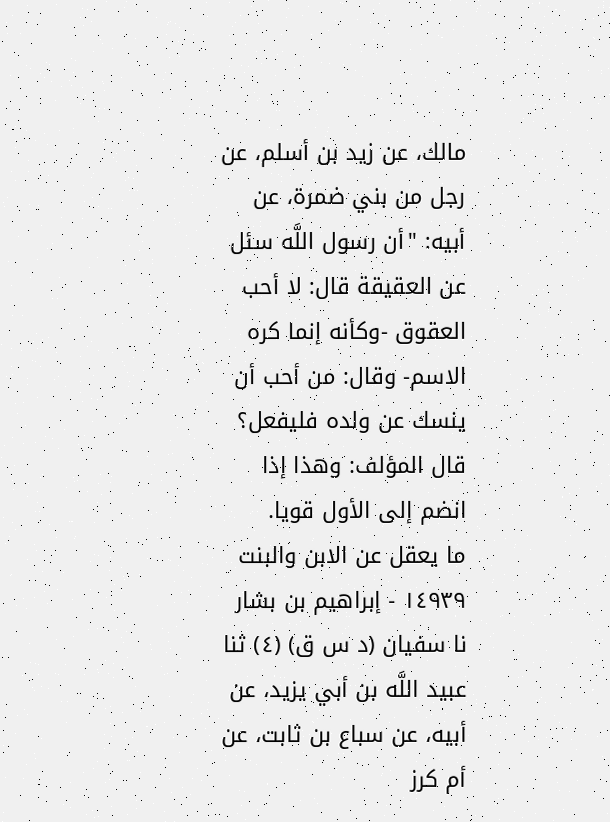مالك، عن زيد بن أسلم، عن رجل من بني ضمرة، عن أبيه: "أن رسول اللَّه سئل عن العقيقة قال: لا أحب العقوق -وكأنه إنما كره الاسم- وقال: من أحب أن ينسك عن ولده فليفعل؟ قال المؤلف: وهذا إذا انضم إلى الأول قويا.
ما يعقل عن الابن والبنت
١٤٩٣٩ - إبراهيم بن بشار نا سفيان (د س ق) (٤) ثنا عبيد اللَّه بن أبي يزيد، عن أبيه، عن سباع بن ثابت، عن أم كرز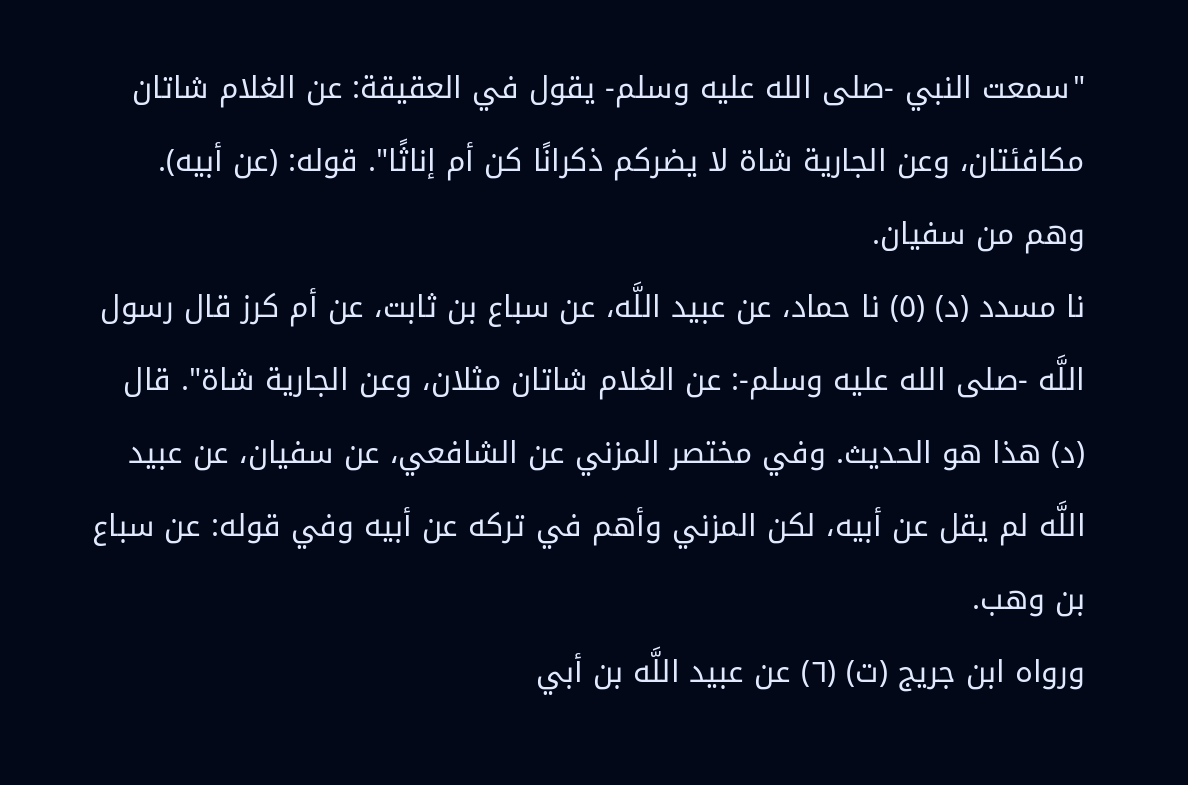"سمعت النبي -صلى الله عليه وسلم- يقول في العقيقة: عن الغلام شاتان مكافئتان، وعن الجارية شاة لا يضركم ذكرانًا كن أم إناثًا". قوله: (عن أبيه). وهم من سفيان.
نا مسدد (د) (٥) نا حماد، عن عبيد اللَّه، عن سباع بن ثابت، عن أم كرز قال رسول اللَّه -صلى الله عليه وسلم-: عن الغلام شاتان مثلان، وعن الجارية شاة". قال (د) هذا هو الحديث. وفي مختصر المزني عن الشافعي، عن سفيان، عن عبيد اللَّه لم يقل عن أبيه، لكن المزني وأهم في تركه عن أبيه وفي قوله: عن سباع بن وهب.
ورواه ابن جريج (ت) (٦) عن عبيد اللَّه بن أبي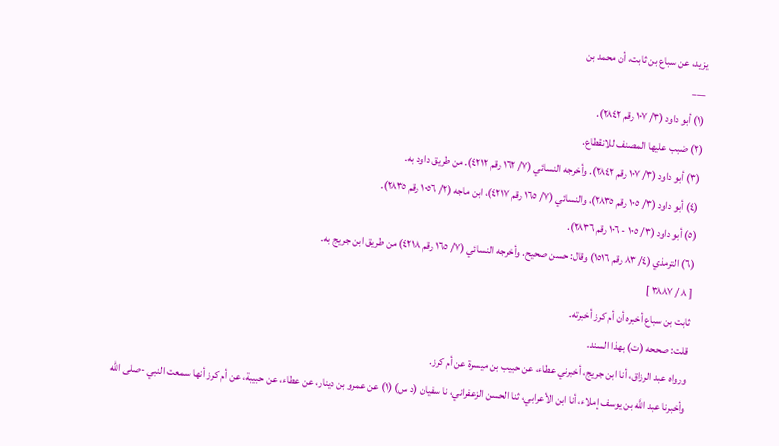يزيد، عن سباع بن ثابت، أن محمد بن
___
(١) أبو داود (٣/ ١٠٧ رقم ٢٨٤٢).
(٢) ضبب عليها المصنف للانقطاع.
(٣) أبو داود (٣/ ١٠٧ رقم ٢٨٤٢). وأخرجه النسائي (٧/ ١٦٢ رقم ٤٢١٢). من طريق داود به.
(٤) أبو داود (٣/ ١٠٥ رقم ٢٨٣٥)، والنسائي (٧/ ١٦٥ رقم ٤٢١٧)، ابن ماجه (٢/ ١٠٥٦ رقم ٢٨٣٥).
(٥) أبو داود (٣/ ١٠٥ - ١٠٦ رقم ٢٨٣٦).
(٦) الترمذي (٤/ ٨٣ رقم ١٥١٦) وقال: حسن صحيح. وأخرجه النسائي (٧/ ١٦٥ رقم ٤٢١٨) من طريق ابن جريج به.
[ ٨ / ٣٨٨٧ ]
ثابت بن سباع أخبره أن أم كرز أخبرته.
قلت: صححه (ت) بهذا السند.
ورواه عبد الرزاق، أنا ابن جريج، أخبرني عطاء، عن حبيب بن ميسرة عن أم كرز.
وأخبرنا عبد اللَّه بن يوسف إملاء، أنا ابن الأعرابي، ثنا الحسن الزعفراني، نا سفيان (د س) (١) عن عمرو بن دينار، عن عطاء، عن حبيبة، عن أم كرز أنها سمعت النبي -صلى الله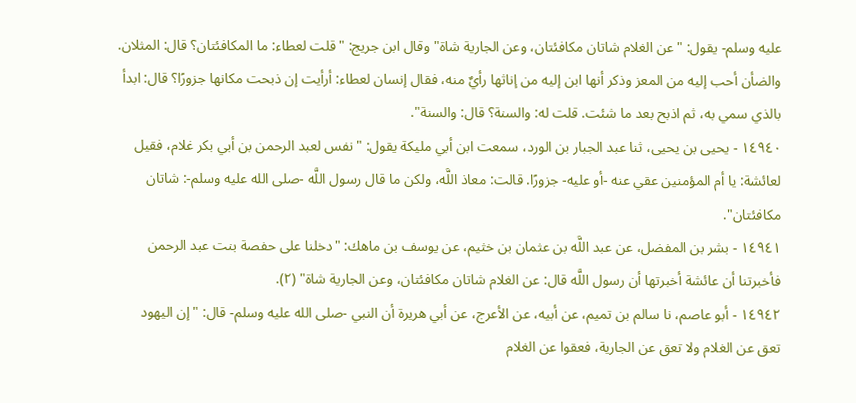عليه وسلم- يقول: "عن الغلام شاتان مكافئتان، وعن الجارية شاة" وقال ابن جريج: "قلت لعطاء: ما المكافئتان؟ قال: المثلان. والضأن أحب إليه من المعز وذكر أنها ابن إليه من إناثها رأيٌ منه، فقال إنسان لعطاء: أرأيت إن ذبحت مكانها جزورًا؟ قال: ابدأ بالذي سمي به، ثم اذبح بعد ما شئت. قلت له: والسنة؟ قال: والسنة".
١٤٩٤٠ - يحيى بن يحيى، ثنا عبد الجبار بن الورد، سمعت ابن أبي مليكة يقول: "نفس لعبد الرحمن بن أبي بكر غلام، فقيل لعائشة: يا أم المؤمنين عقي عنه -أو عليه- جزورًا. قالت: معاذ اللَّه، ولكن ما قال رسول اللَّه -صلى الله عليه وسلم-: شاتان مكافئتان".
١٤٩٤١ - بشر بن المفضل، عن عبد اللَّه بن عثمان بن خثيم، عن يوسف بن ماهك: "دخلنا على حفصة بنت عبد الرحمن فأخبرتنا أن عائشة أخبرتها أن رسول اللَّه قال: عن الغلام شاتان مكافئتان، وعن الجارية شاة" (٢).
١٤٩٤٢ - أبو عاصم، نا سالم بن تميم، عن أبيه، عن الأعرج، عن أبي هريرة أن النبي -صلى الله عليه وسلم- قال: "إن اليهود تعق عن الغلام ولا تعق عن الجارية، فعقوا عن الغلام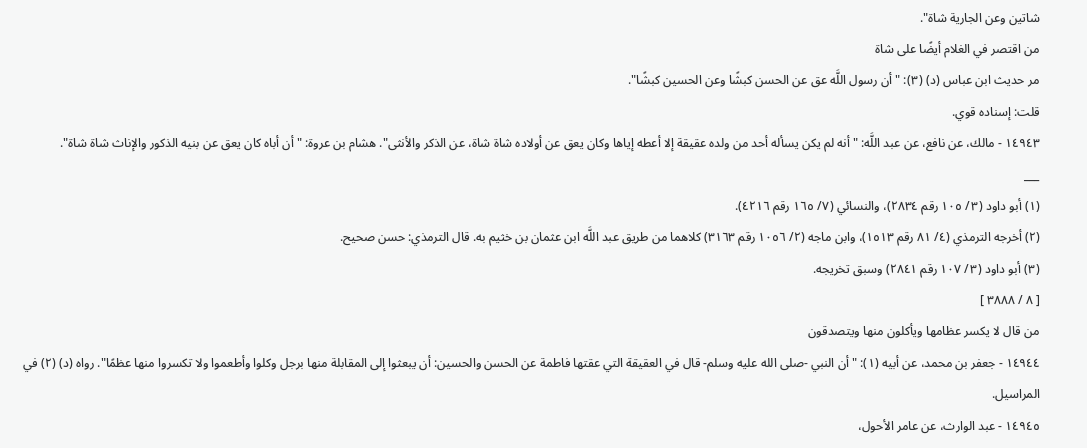شاتين وعن الجارية شاة".
من اقتصر في الغلام أيضًا على شاة
مر حديث ابن عباس (د) (٣): "أن رسول اللَّه عق عن الحسن كبشًا وعن الحسين كبشًا".
قلت: إسناده قوي.
١٤٩٤٣ - مالك، عن نافع، عن عبد اللَّه: "أنه لم يكن يسأله أحد من ولده عقيقة إلا أعطه إياها وكان يعق عن أولاده شاة شاة، عن الذكر والأنثى". هشام بن عروة: "أن أباه كان يعق عن بنيه الذكور والإناث شاة شاة".
___
(١) أبو داود (٣/ ١٠٥ رقم ٢٨٣٤)، والنسائي (٧/ ١٦٥ رقم ٤٢١٦).
(٢) أخرجه الترمذي (٤/ ٨١ رقم ١٥١٣)، وابن ماجه (٢/ ١٠٥٦ رقم ٣١٦٣) كلاهما من طريق عبد اللَّه ابن عثمان بن خثيم به. قال الترمذي: حسن صحيح.
(٣) أبو داود (٣/ ١٠٧ رقم ٢٨٤١) وسبق تخريجه.
[ ٨ / ٣٨٨٨ ]
من قال لا يكسر عظامها ويأكلون منها ويتصدقون
١٤٩٤٤ - جعفر بن محمد، عن أبيه (١): "أن النبي -صلى الله عليه وسلم- قال في العقيقة التي عقتها فاطمة عن الحسن والحسين: أن يبعثوا إلى المقابلة منها برجل وكلوا وأطعموا ولا تكسروا منها عظمًا". رواه (د) (٢) في المراسيل.
١٤٩٤٥ - عبد الوارث، عن عامر الأحول،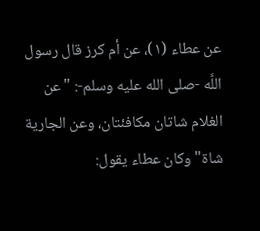عن عطاء (١)، عن أم كرز قال رسول اللَّه -صلى الله عليه وسلم-: "عن الغلام شاتان مكافئتان، وعن الجارية شاة" وكان عطاء يقول: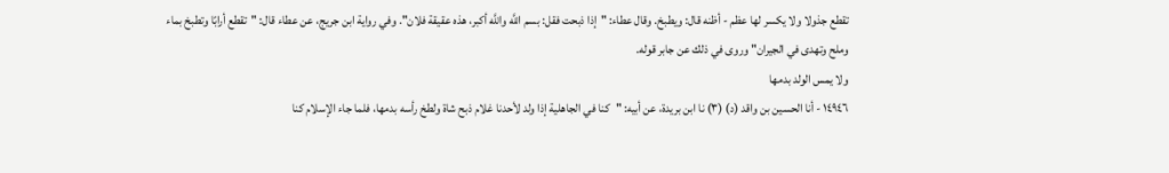تقطع جذولا ولا يكسر لها عظم - أظنه قال: ويطبخ. وقال عطاء: "إذا ذبحت فقل: بسم اللَّه واللَّه أكبر، هذه عقيقة فلان". وفي رواية ابن جريج، عن عطاء قال: "تقطع أرابًا وتطبخ بماء وملح وتهدى في الجيران" وروى في ذلك عن جابر قوله.
ولا يمس الولد بدمها
١٤٩٤٦ - أنا الحسين بن واقد (د) (٣) نا ابن بريدة، عن أبيه: "كنا في الجاهلية إذا ولد لأحدنا غلام ذبح شاة ولطخ رأسه بدمها، فلما جاء الإسلام كنا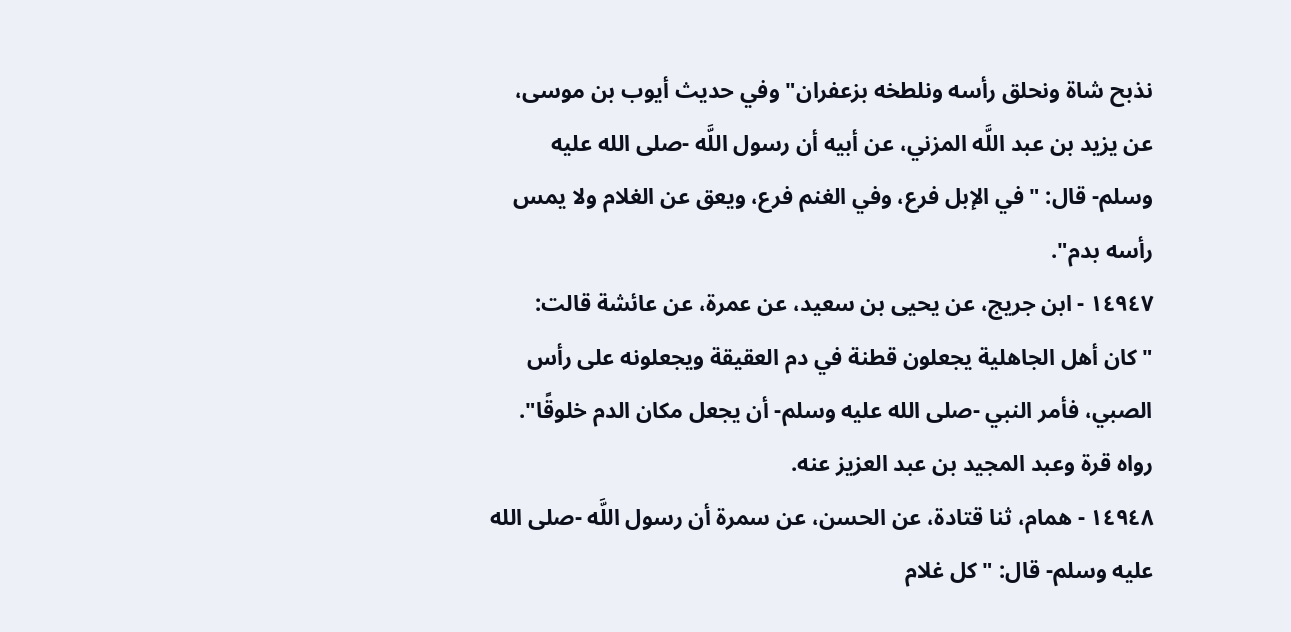نذبح شاة ونحلق رأسه ونلطخه بزعفران" وفي حديث أيوب بن موسى، عن يزيد بن عبد اللَّه المزني، عن أبيه أن رسول اللَّه -صلى الله عليه وسلم- قال: "في الإبل فرع، وفي الغنم فرع، ويعق عن الغلام ولا يمس رأسه بدم".
١٤٩٤٧ - ابن جريج، عن يحيى بن سعيد، عن عمرة، عن عائشة قالت: "كان أهل الجاهلية يجعلون قطنة في دم العقيقة ويجعلونه على رأس الصبي، فأمر النبي -صلى الله عليه وسلم- أن يجعل مكان الدم خلوقًا".
رواه قرة وعبد المجيد بن عبد العزيز عنه.
١٤٩٤٨ - همام، ثنا قتادة، عن الحسن، عن سمرة أن رسول اللَّه -صلى الله عليه وسلم- قال: "كل غلام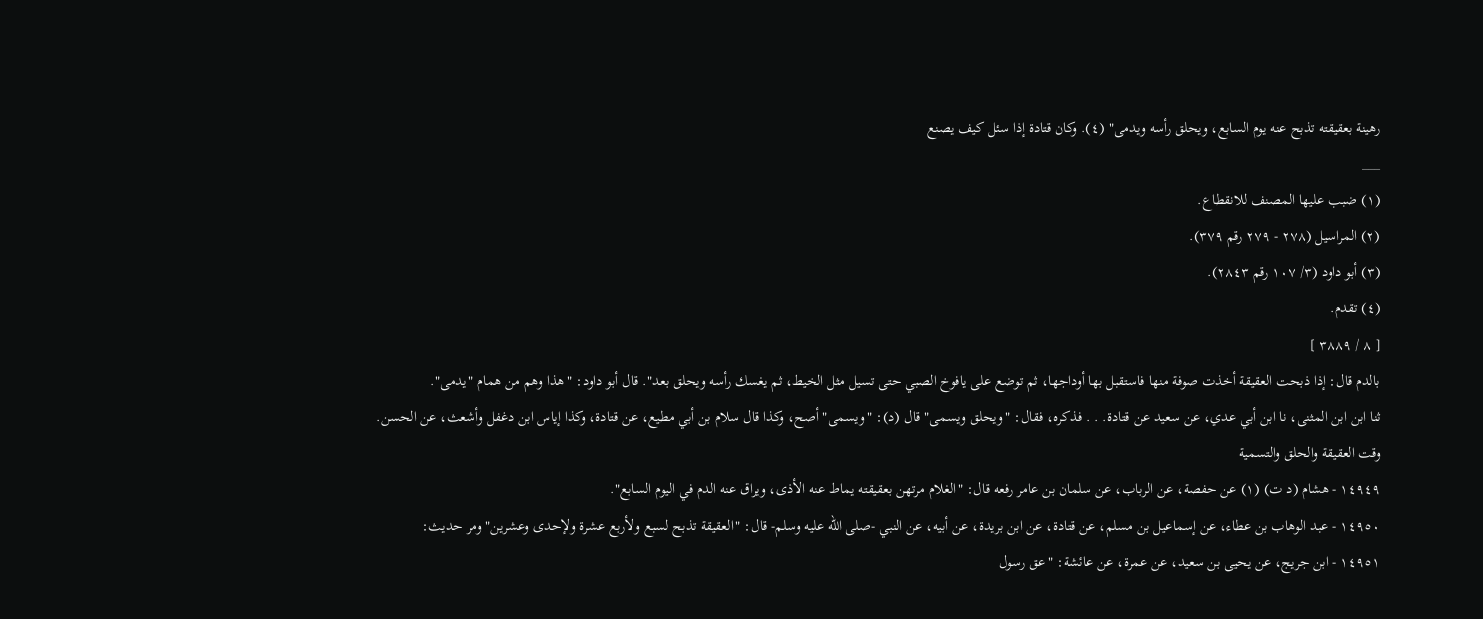رهينة بعقيقته تذبح عنه يوم السابع، ويحلق رأسه ويدمى" (٤). وكان قتادة إذا سئل كيف يصنع
___
(١) ضبب عليها المصنف للانقطاع.
(٢) المراسيل (٢٧٨ - ٢٧٩ رقم ٣٧٩).
(٣) أبو داود (٣/ ١٠٧ رقم ٢٨٤٣).
(٤) تقدم.
[ ٨ / ٣٨٨٩ ]
بالدم قال: إذا ذبحت العقيقة أخذت صوفة منها فاستقبل بها أوداجها، ثم توضع على يافوخ الصبي حتى تسيل مثل الخيط، ثم يغسك رأسه ويحلق بعد". قال أبو داود: "هذا وهم من همام "يدمى".
ثنا ابن ابن المثنى، نا ابن أبي عدي، عن سعيد عن قتادة. . . فذكره، فقال: "ويحلق ويسمى" قال (د): "ويسمى" أصح، وكذا قال سلام بن أبي مطيع، عن قتادة، وكذا إياس ابن دغفل وأشعث، عن الحسن.
وقت العقيقة والحلق والتسمية
١٤٩٤٩ - هشام (د ت) (١) عن حفصة، عن الرباب، عن سلمان بن عامر رفعه قال: "الغلام مرتهن بعقيقته يماط عنه الأذى، ويراق عنه الدم في اليوم السابع".
١٤٩٥٠ - عبد الوهاب بن عطاء، عن إسماعيل بن مسلم، عن قتادة، عن ابن بريدة، عن أبيه، عن النبي -صلى الله عليه وسلم- قال: "العقيقة تذبح لسبع ولأربع عشرة ولإحدى وعشرين" ومر حديث:
١٤٩٥١ - ابن جريج، عن يحيى بن سعيد، عن عمرة، عن عائشة: "عق رسول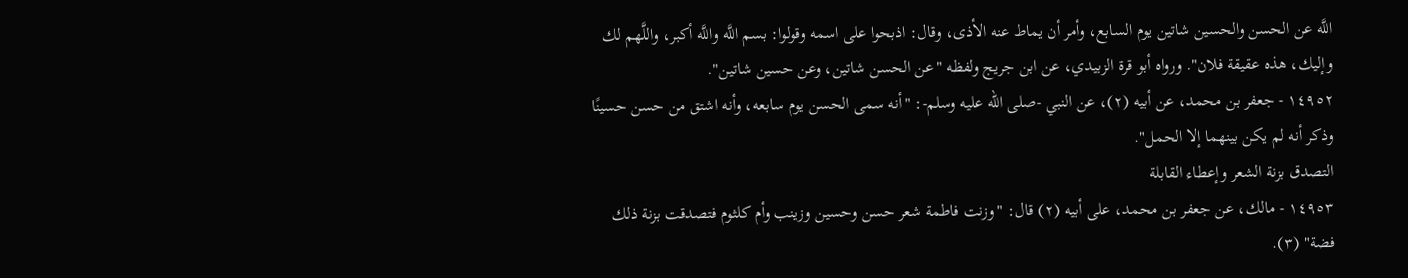اللَّه عن الحسن والحسين شاتين يوم السابع، وأمر أن يماط عنه الأذى، وقال: اذبحوا على اسمه وقولوا: بسم اللَّه واللَّه أكبر، واللَّهم لك وإليك، هذه عقيقة فلان". ورواه أبو قرة الزبيدي، عن ابن جريج ولفظه "عن الحسن شاتين، وعن حسين شاتين".
١٤٩٥٢ - جعفر بن محمد، عن أبيه (٢)، عن النبي -صلى الله عليه وسلم-: "أنه سمى الحسن يوم سابعه، وأنه اشتق من حسن حسينًا وذكر أنه لم يكن بينهما إلا الحمل".
التصدق بزنة الشعر وإعطاء القابلة
١٤٩٥٣ - مالك، عن جعفر بن محمد، على أبيه (٢) قال: "وزنت فاطمة شعر حسن وحسين وزينب وأم كلثوم فتصدقت بزنة ذلك فضة" (٣).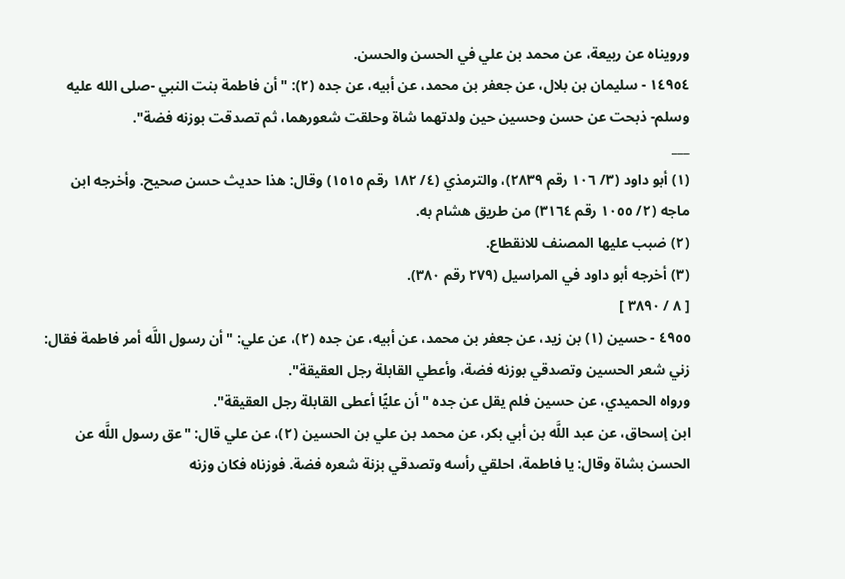ورويناه عن ربيعة، عن محمد بن علي في الحسن والحسن.
١٤٩٥٤ - سليمان بن بلال، عن جعفر بن محمد، عن أبيه، عن جده (٢): "أن فاطمة بنت النبي -صلى الله عليه وسلم- ذبحت عن حسن وحسين حين ولدتهما شاة وحلقت شعورهما، ثم تصدقت بوزنه فضة".
___
(١) أبو داود (٣/ ١٠٦ رقم ٢٨٣٩)، والترمذي (٤/ ١٨٢ رقم ١٥١٥) وقال: هذا حديث حسن صحيح. وأخرجه ابن ماجه (٢/ ١٠٥٥ رقم ٣١٦٤) من طريق هشام به.
(٢) ضبب عليها المصنف للانقطاع.
(٣) أخرجه أبو داود في المراسيل (٢٧٩ رقم ٣٨٠).
[ ٨ / ٣٨٩٠ ]
٤٩٥٥ - حسين (١) بن زيد، عن جعفر بن محمد، عن أبيه، عن جده (٢)، عن علي: "أن رسول اللَّه أمر فاطمة فقال: زني شعر الحسين وتصدقي بوزنه فضة، وأعطي القابلة رجل العقيقة".
ورواه الحميدي، عن حسين فلم يقل عن جده "أن عليًّا أعطى القابلة رجل العقيقة".
ابن إسحاق، عن عبد اللَّه بن أبي بكر، عن محمد بن علي بن الحسين (٢)، عن علي قال: "عق رسول اللَّه عن الحسن بشاة وقال: يا فاطمة، احلقي رأسه وتصدقي بزنة شعره فضة. فوزناه فكان وزنه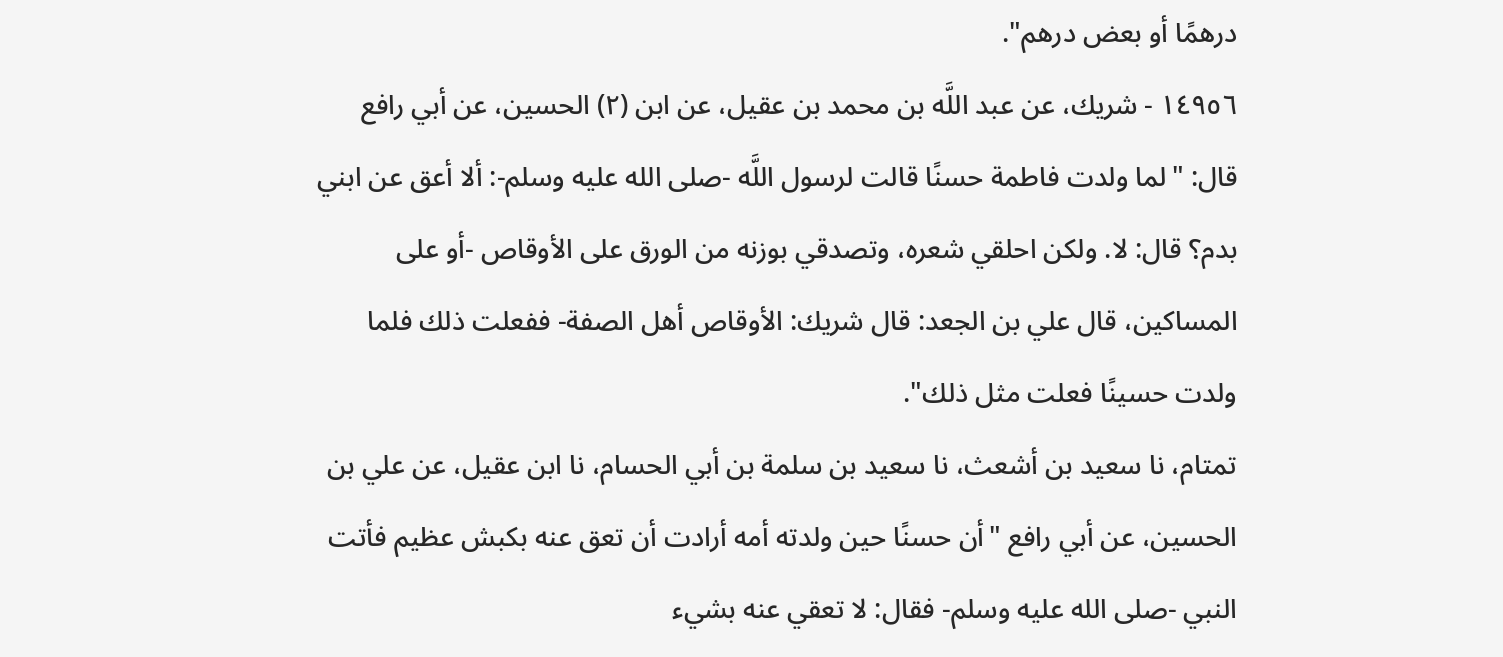درهمًا أو بعض درهم".
١٤٩٥٦ - شريك، عن عبد اللَّه بن محمد بن عقيل، عن ابن (٢) الحسين، عن أبي رافع قال: "لما ولدت فاطمة حسنًا قالت لرسول اللَّه -صلى الله عليه وسلم-: ألا أعق عن ابني بدم؟ قال: لا. ولكن احلقي شعره، وتصدقي بوزنه من الورق على الأوقاص -أو على المساكين، قال علي بن الجعد: قال شريك: الأوقاص أهل الصفة- ففعلت ذلك فلما ولدت حسينًا فعلت مثل ذلك".
تمتام، نا سعيد بن أشعث، نا سعيد بن سلمة بن أبي الحسام، نا ابن عقيل، عن علي بن الحسين، عن أبي رافع "أن حسنًا حين ولدته أمه أرادت أن تعق عنه بكبش عظيم فأتت النبي -صلى الله عليه وسلم- فقال: لا تعقي عنه بشيء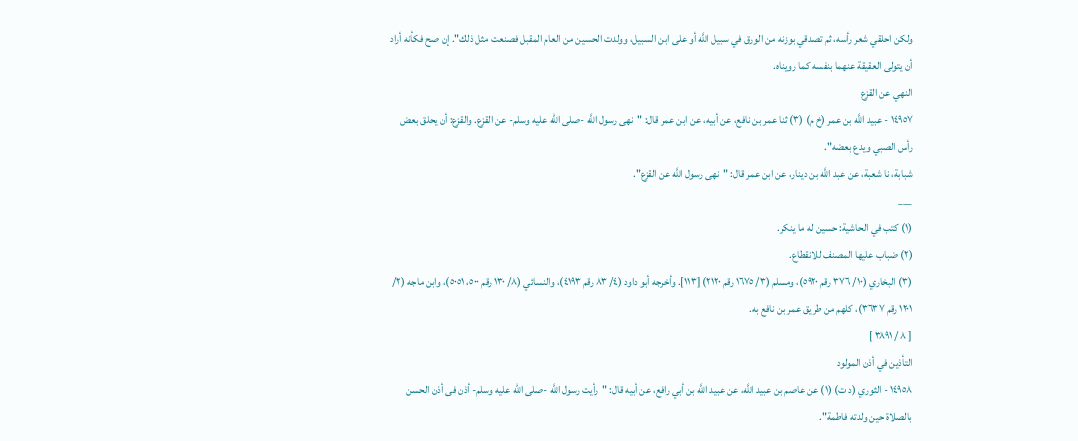ولكن احلقي شعر رأسه، ثم تصدقي بوزنه من الورق في سبيل اللَّه أو على ابن السبيل، وولدت الحسين من العام المقبل فصنعت مثل ذلك". إن صح فكأنه أراد أن يتولى العقيقة عنهما بنفسه كما رويناه.
النهي عن القزع
١٤٩٥٧ - عبيد اللَّه بن عمر (خ م) (٣) ثنا عمر بن نافع، عن أبيه، عن ابن عمر قال: "نهى رسول اللَّه -صلى الله عليه وسلم- عن القزع. والقزع: أن يحلق بعض رأس الصبي ويدع بعضه".
شبابة، نا شعبة، عن عبد اللَّه بن دينار، عن ابن عمر قال: "نهى رسول اللَّه عن القزع".
___
(١) كتب في الحاشية: حسين له ما ينكر.
(٢) ضباب عليها المصنف للانقطاع.
(٣) البخاري (١٠/ ٣٧٦ رقم ٥٩٢٠)، ومسلم (٣/ ١٦٧٥ رقم ٢١٢٠) [١١٣]. وأخرجه أبو داود (٤/ ٨٣ رقم ٤١٩٣)، والنسائي (٨/ ١٣٠ رقم ٥٠٠، ٥٠٥١)، وابن ماجه (٢/ ١٢٠١ رقم ٣٦٣٧)، كلهم من طريق عمر بن نافع به.
[ ٨ / ٣٨٩١ ]
التأذين في أذن المولود
١٤٩٥٨ - الثوري (د ت) (١) عن عاصم بن عبيد اللَّه، عن عبيد اللَّه بن أبي رافع، عن أبيه قال: "رأيت رسول اللَّه -صلى الله عليه وسلم- أذن فى أذن الحسن بالصلاة حين ولدته فاطمة".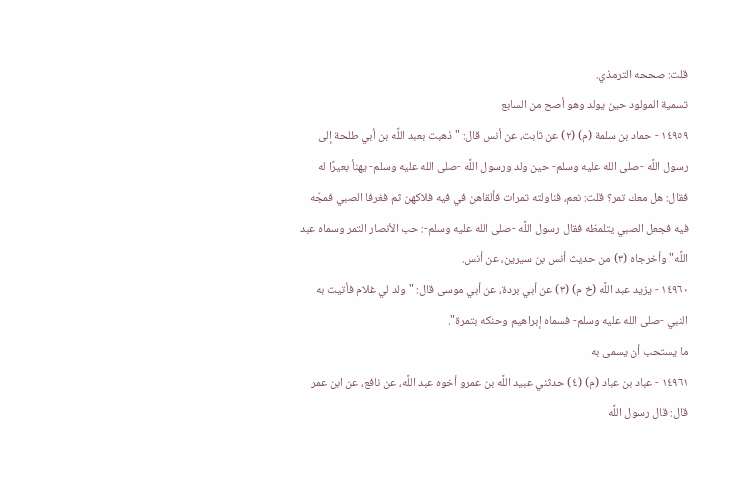قلت: صححه الترمذي.
تسمية المولود حين يولد وهو أصح من السابع
١٤٩٥٩ - حماد بن سلمة (م) (٢) عن ثابت، عن أنس قال: "ذهبت بعبد اللَّه بن أبي طلحة إلى رسول اللَّه -صلى الله عليه وسلم- حين ولد ورسول اللَّه -صلى الله عليه وسلم- يهنأ بعيرًا له فقال: هل معك تمر؟ قلت: نعم، فناولته تمرات فألقاهن في فيه فلاكهن ثم فغرفا الصبي فمجّه فيه فجعل الصبي يتلمظه فقال رسول اللَّه -صلى الله عليه وسلم-: حب الأنصار التمر وسماه عبد اللَّه" وأخرجاه (٣) من حديث أنس بن سيرين، عن أنس.
١٤٩٦٠ - يزيد عبد اللَّه (خ م) (٣) عن أبي بردة، عن أبي موسى قال: "ولد لي غلام فأتيت به النبي -صلى الله عليه وسلم- فسماه إبراهيم وحنكه بتمرة".
ما يستحب أن يسمى به
١٤٩٦١ - عباد بن عباد (م) (٤) حدثني عبيد اللَّه بن عمرو أخوه عبد اللَّه، عن نافع، عن ابن عمر قال: قال رسول اللَّه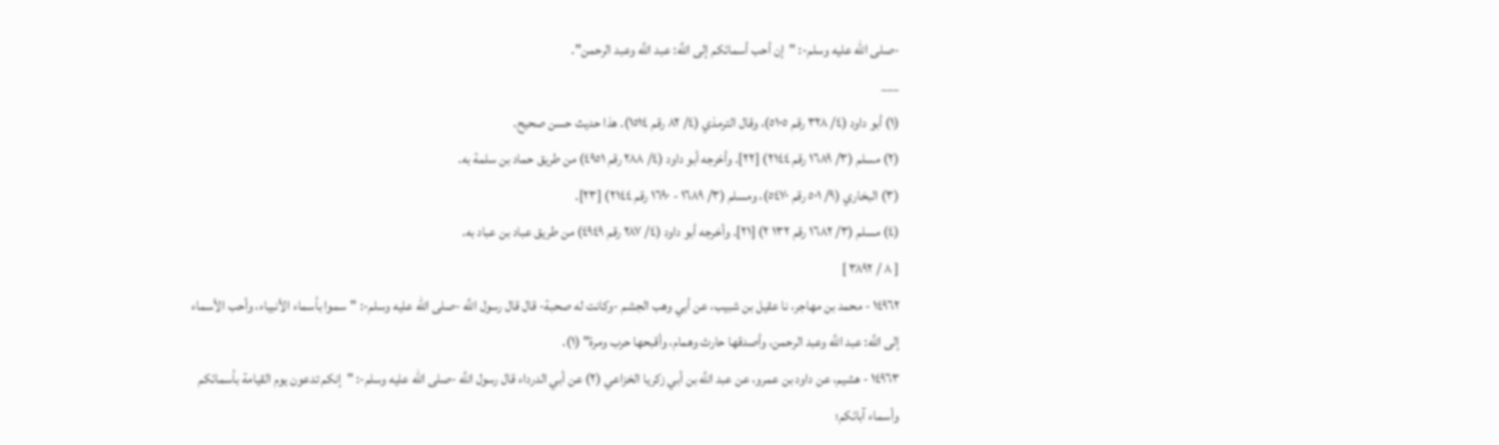-صلى الله عليه وسلم-: "إن أحب أسمائكم إلى اللَّه: عبد اللَّه وعبد الرحمن".
___
(١) أبو داود (٤/ ٣٢٨ رقم ٥١٠٥)، وقال الترمذي (٤/ ٨٢ رقم ١٥١٤). هذا حديث حسن صحيح.
(٢) مسلم (٣/ ١٦٨٩ رقم ٢١٤٤) [٢٢]. وأخرجه أبو داود (٤/ ٢٨٨ رقم ٤٩٥١) من طريق حماد بن سلمة به.
(٣) البخاري (٩/ ٥٠١ رقم ٥٤٧٠)، ومسلم (٣/ ١٦٨٩ - ١٦٩٠ رقم ٢١٤٤) [٢٣].
(٤) مسلم (٣/ ١٦٨٢ رقم ١٣٢ ٢) [٢١]. وأخرجه أبو داود (٤/ ٢٨٧ رقم ٤٩٤٩) من طريق عباد بن عباد به.
[ ٨ / ٣٨٩٢ ]
١٤٩٦٢ - محمد بن مهاجر، نا عقيل بن شبيب، عن أبي وهب الجشم -وكانت له صحبة- قال قال رسول اللَّه -صلى الله عليه وسلم-: "سموا بأسماء الأنبياء، وأحب الأسماء إلى اللَّه: عبد اللَّه وعبد الرحمن، وأصدقها حارث وهمام، وأقبحها حرب ومرة" (١).
١٤٩٦٣ - هشيم، عن داود بن عمرو، عن عبد اللَّه بن أبي زكريا الخزاعي (٢) عن أبي الدرداء قال رسول اللَّه -صلى الله عليه وسلم-: "إنكم تدعون يوم القيامة بأسمائكم وأسماء آبائكم؛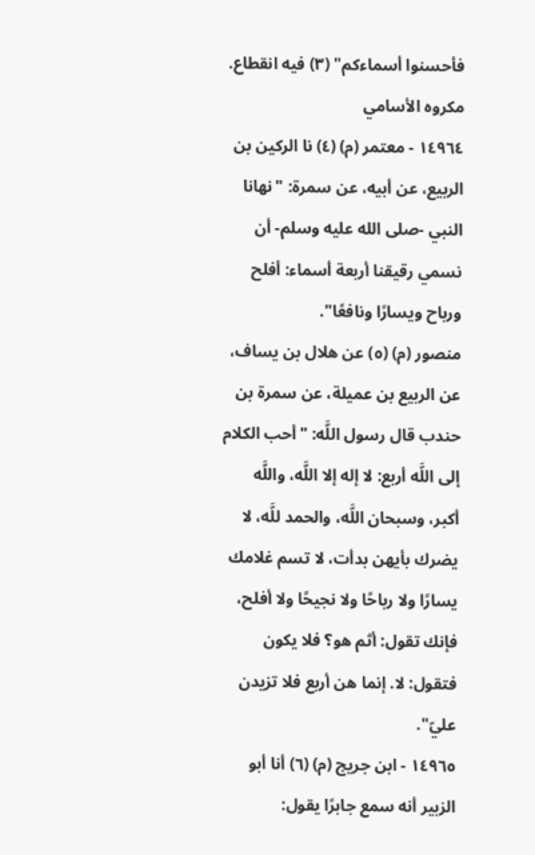فأحسنوا أسماءكم" (٣) فيه انقطاع.
مكروه الأسامي
١٤٩٦٤ - معتمر (م) (٤) نا الركين بن الربيع، عن أبيه، عن سمرة: "نهانا النبي -صلى الله عليه وسلم- أن نسمي رقيقنا أربعة أسماء: أفلح ورباح ويسارًا ونافعًا".
منصور (م) (٥) عن هلال بن يساف، عن الربيع بن عميلة، عن سمرة بن حندب قال رسول اللَّه: "أحب الكلام إلى اللَّه أربع: لا إله إلا اللَّه، واللَّه أكبر، وسبحان اللَّه، والحمد للَّه، لا يضرك بأيهن بدأت، لا تسم غلامك يسارًا ولا رباحًا ولا نجيحًا ولا أفلح، فإنك تقول: أثم هو؟ فلا يكون فتقول: لا. إنما هن أربع فلا تزيدن عليّ".
١٤٩٦٥ - ابن جريج (م) (٦) أنا أبو الزبير أنه سمع جابرًا يقول: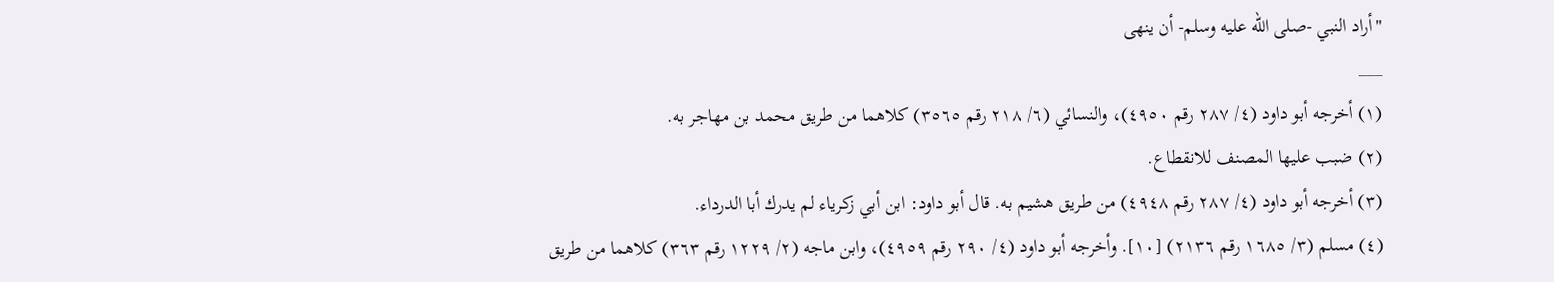"أراد النبي -صلى الله عليه وسلم- أن ينهى
___
(١) أخرجه أبو داود (٤/ ٢٨٧ رقم ٤٩٥٠)، والنسائي (٦/ ٢١٨ رقم ٣٥٦٥) كلاهما من طريق محمد بن مهاجر به.
(٢) ضبب عليها المصنف للانقطاع.
(٣) أخرجه أبو داود (٤/ ٢٨٧ رقم ٤٩٤٨) من طريق هشيم به. قال أبو داود: ابن أبي زكرياء لم يدرك أبا الدرداء.
(٤) مسلم (٣/ ١٦٨٥ رقم ٢١٣٦) [١٠]. وأخرجه أبو داود (٤/ ٢٩٠ رقم ٤٩٥٩)، وابن ماجه (٢/ ١٢٢٩ رقم ٣٦٣) كلاهما من طريق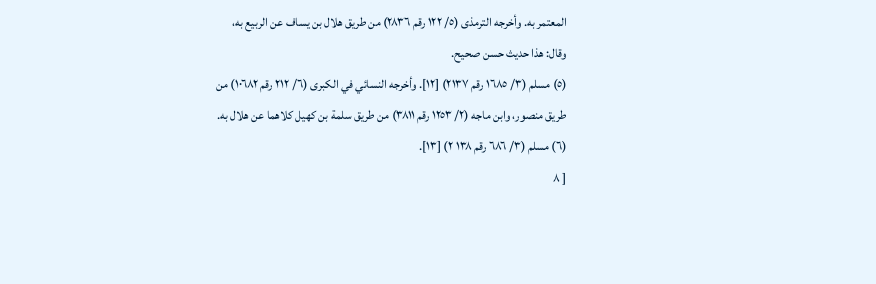المعتمر به. وأخرجه الترمذى (٥/ ١٢٢ رقم ٢٨٣٦) من طريق هلال بن يساف عن الربيع به، وقال: هذا حديث حسن صحيح.
(٥) مسلم (٣/ ١٦٨٥ رقم ٢١٣٧) [١٢]. وأخرجه النسائي في الكبرى (٦/ ٢١٢ رقم ١٠٦٨٢) من طريق منصور، وابن ماجه (٢/ ١٢٥٣ رقم ٣٨١١) من طريق سلمة بن كهيل كلاهما عن هلال به.
(٦) مسلم (٣/ ٦٨٦ رقم ١٣٨ ٢) [١٣].
[ ٨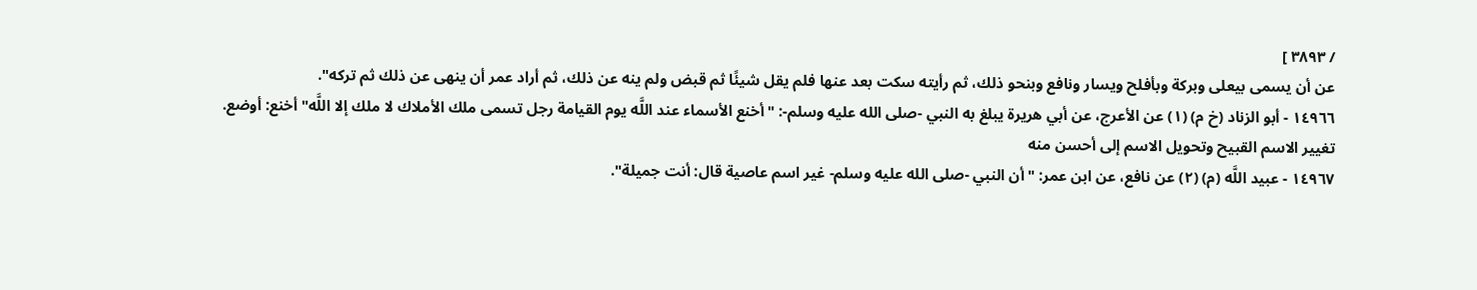/ ٣٨٩٣ ]
عن أن يسمى بيعلى وبركة وبأفلح ويسار ونافع وبنحو ذلك، ثم رأيته سكت بعد عنها فلم يقل شيئًا ثم قبض ولم ينه عن ذلك، ثم أراد عمر أن ينهى عن ذلك ثم تركه".
١٤٩٦٦ - أبو الزناد (خ م) (١) عن الأعرج، عن أبي هريرة يبلغ به النبي -صلى الله عليه وسلم-: "أخنع الأسماء عند اللَّه يوم القيامة رجل تسمى ملك الأملاك لا ملك إلا اللَّه" أخنع: أوضع.
تغيير الاسم القبيح وتحويل الاسم إلى أحسن منه
١٤٩٦٧ - عبيد اللَّه (م) (٢) عن نافع، عن ابن عمر: "أن النبي -صلى الله عليه وسلم- غير اسم عاصية قال: أنت جميلة".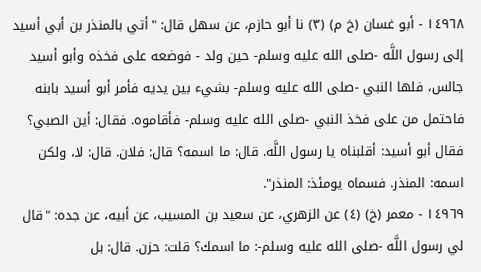١٤٩٦٨ - أبو غسان (خ م) (٣) نا أبو حازم، عن سهل قال: "أتي بالمنذر بن أبي أسيد إلى رسول اللَّه -صلى الله عليه وسلم- حين ولد - فوضعه على فخذه وأبو أسيد جالس، فلها النبي -صلى الله عليه وسلم- بشيء بين يديه فأمر أبو أسيد بابنه فاحتمل من على فخذ النبي -صلى الله عليه وسلم- فأقاموه. فقال: أين الصبي؟ فقال أبو أسيد: أقلبناه يا رسول اللَّه. قال: ما اسمه؟ قال: فلان. قال: لا، ولكن اسمه: المنذر. فسماه يومئذ: المنذر".
١٤٩٦٩ - معمر (خ) (٤) عن الزهري، عن سعيد بن المسيب، عن أبيه، عن جده: "قال لي رسول اللَّه -صلى الله عليه وسلم-: ما اسمك؟ قلت: حزن. قال: بل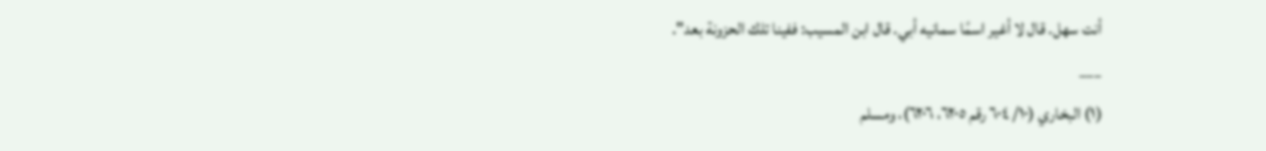أنت سهل. قال لا أغير اسمًا سمانيه أبي. قال ابن المسيب: ففينا تلك الحزونة بعد".
___
(١) البخاري (١٠/ ٦٠٤ رقم ٦٢٠٥، ٦٢٠٦)، ومسلم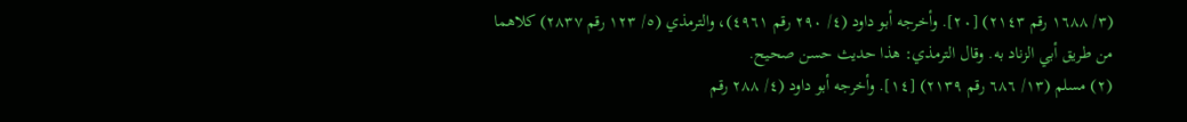(٣/ ١٦٨٨ رقم ٢١٤٣) [٢٠]. وأخرجه أبو داود (٤/ ٢٩٠ رقم ٤٩٦١)، والترمذي (٥/ ١٢٣ رقم ٢٨٣٧) كلاهما من طريق أبي الزناد به. وقال الترمذي: هذا حديث حسن صحيح.
(٢) مسلم (١٣/ ٦٨٦ رقم ٢١٣٩) [١٤]. وأخرجه أبو داود (٤/ ٢٨٨ رقم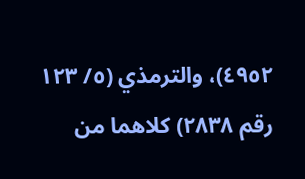٤٩٥٢)، والترمذي (٥/ ١٢٣ رقم ٢٨٣٨) كلاهما من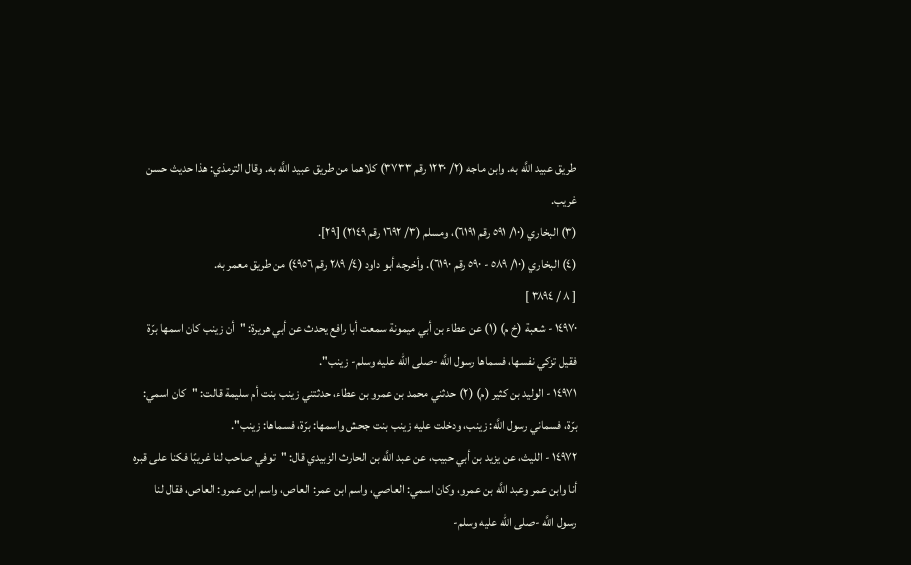طريق عبيد اللَّه به. وابن ماجه (٢/ ١٢٣٠ رقم ٣٧٣٣) كلاهما من طريق عبيد اللَّه به. وقال الترمذي: هذا حديث حسن غريب.
(٣) البخاري (١٠/ ٥٩١ رقم ٦١٩١)، ومسلم (٣/ ١٦٩٢ رقم ٢١٤٩) [٢٩].
(٤) البخاري (١٠/ ٥٨٩ - ٥٩٠ رقم ٦١٩٠). وأخرجه أبو داود (٤/ ٢٨٩ رقم ٤٩٥٦) من طريق معمر به.
[ ٨ / ٣٨٩٤ ]
١٤٩٧٠ - شعبة (خ م) (١) عن عطاء بن أبي ميمونة سمعت أبا رافع يحدث عن أبي هريرة: "أن زينب كان اسمها برّة فقيل تزكي نفسها، فسماها رسول اللَّه -صلى الله عليه وسلم- زينب".
١٤٩٧١ - الوليد بن كثير (م) (٢) حدثني محمد بن عمرو بن عطاء، حدثتني زينب بنت أم سليمة قالت: "كان اسمي: برّة، فسماني رسول اللَّه: زينب، ودخلت عليه زينب بنت جحش واسمها: برّة، فسماها: زينب".
١٤٩٧٢ - الليث، عن يزيد بن أبي حبيب، عن عبد اللَّه بن الحارث الزبيدي قال: "توفي صاحب لنا غريبًا فكنا على قبره أنا وابن عمر وعبد اللَّه بن عمرو، وكان اسمي: العاصي، واسم ابن عمر: العاص، واسم ابن عمرو: العاص، فقال لنا رسول اللَّه -صلى الله عليه وسلم-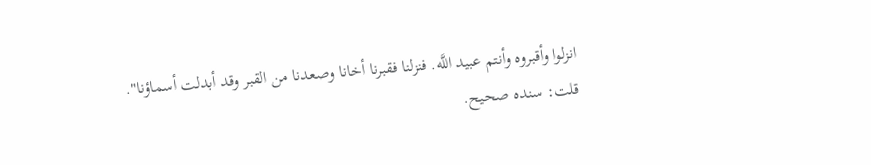انزلوا وأقبروه وأنتم عبيد اللَّه. فنزلنا فقبرنا أخانا وصعدنا من القبر وقد أبدلت أسماؤنا".
قلت: سنده صحيح.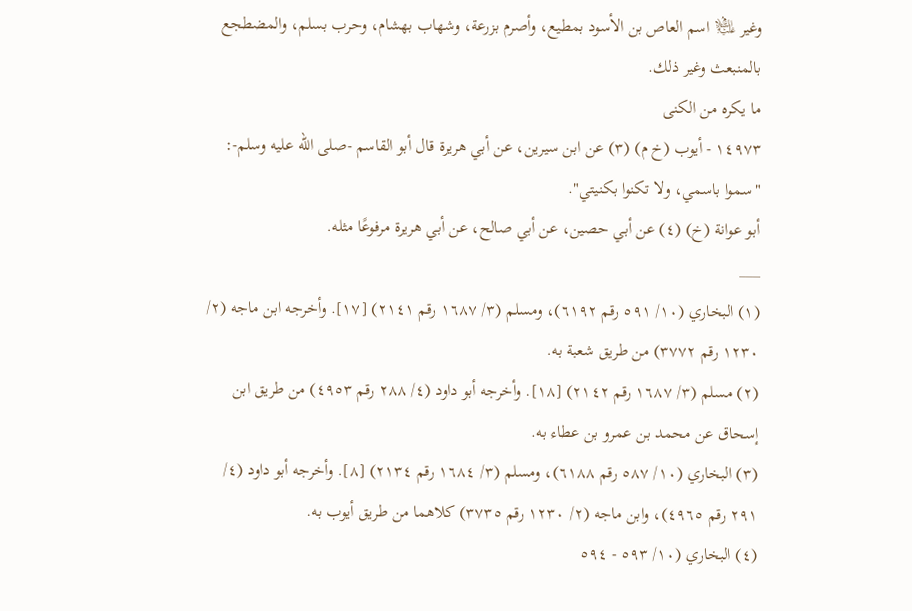وغير ﵇ اسم العاص بن الأسود بمطيع، وأصرم بزرعة، وشهاب بهشام، وحرب بسلم، والمضطجع بالمنبعث وغير ذلك.
ما يكره من الكنى
١٤٩٧٣ - أيوب (خ م) (٣) عن ابن سيرين، عن أبي هريرة قال أبو القاسم -صلى الله عليه وسلم-: "سموا باسمي، ولا تكنوا بكنيتي".
أبو عوانة (خ) (٤) عن أبي حصين، عن أبي صالح، عن أبي هريرة مرفوعًا مثله.
___
(١) البخاري (١٠/ ٥٩١ رقم ٦١٩٢)، ومسلم (٣/ ١٦٨٧ رقم ٢١٤١) [١٧]. وأخرجه ابن ماجه (٢/ ١٢٣٠ رقم ٣٧٧٢) من طريق شعبة به.
(٢) مسلم (٣/ ١٦٨٧ رقم ٢١٤٢) [١٨]. وأخرجه أبو داود (٤/ ٢٨٨ رقم ٤٩٥٣) من طريق ابن إسحاق عن محمد بن عمرو بن عطاء به.
(٣) البخاري (١٠/ ٥٨٧ رقم ٦١٨٨)، ومسلم (٣/ ١٦٨٤ رقم ٢١٣٤) [٨]. وأخرجه أبو داود (٤/ ٢٩١ رقم ٤٩٦٥)، وابن ماجه (٢/ ١٢٣٠ رقم ٣٧٣٥) كلاهما من طريق أيوب به.
(٤) البخاري (١٠/ ٥٩٣ - ٥٩٤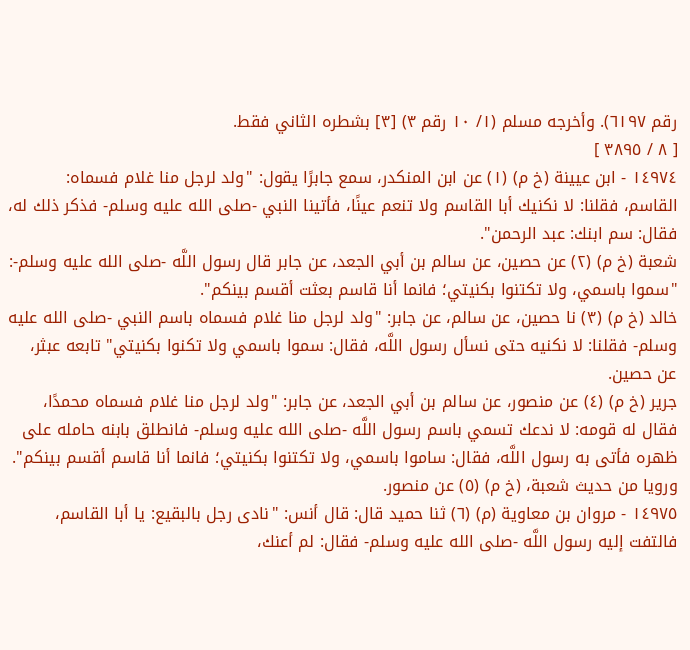رقم ٦١٩٧). وأخرجه مسلم (١/ ١٠ رقم ٣) [٣] بشطره الثاني فقط.
[ ٨ / ٣٨٩٥ ]
١٤٩٧٤ - ابن عيينة (خ م) (١) عن ابن المنكدر، سمع جابرًا يقول: "ولد لرجل منا غلام فسماه: القاسم، فقلنا: لا نكنيك أبا القاسم ولا تنعم عينًا، فأتينا النبي -صلى الله عليه وسلم- فذكر ذلك له، فقال: سم ابنك: عبد الرحمن".
شعبة (خ م) (٢) عن حصين، عن سالم بن أبي الجعد، عن جابر قال رسول اللَّه -صلى الله عليه وسلم-: "سموا باسمي، ولا تكتنوا بكنيتي؛ فانما أنا قاسم بعثت أقسم بينكم".
خالد (خ م) (٣) نا حصين، عن سالم، عن جابر: "ولد لرجل منا غلام فسماه باسم النبي -صلى الله عليه وسلم- فقلنا: لا نكنيه حتى نسأل رسول اللَّه، فقال: سموا باسمي ولا تكنوا بكنيتي" تابعه عبثر، عن حصين.
جرير (خ م) (٤) عن منصور، عن سالم بن أبي الجعد، عن جابر: "ولد لرجل منا غلام فسماه محمدًا، فقال له قومه: لا ندعك تسمي باسم رسول اللَّه -صلى الله عليه وسلم- فانطلق بابنه حامله على ظهره فأتى به رسول اللَّه، فقال: ساموا باسمي، ولا تكتنوا بكنيتي؛ فانما أنا قاسم أقسم بينكم".
ورويا من حديث شعبة، (خ م) (٥) عن منصور.
١٤٩٧٥ - مروان بن معاوية (م) (٦) ثنا حميد قال: قال أنس: "نادى رجل بالبقيع: يا أبا القاسم، فالتفت إليه رسول اللَّه -صلى الله عليه وسلم- فقال: لم أعنك،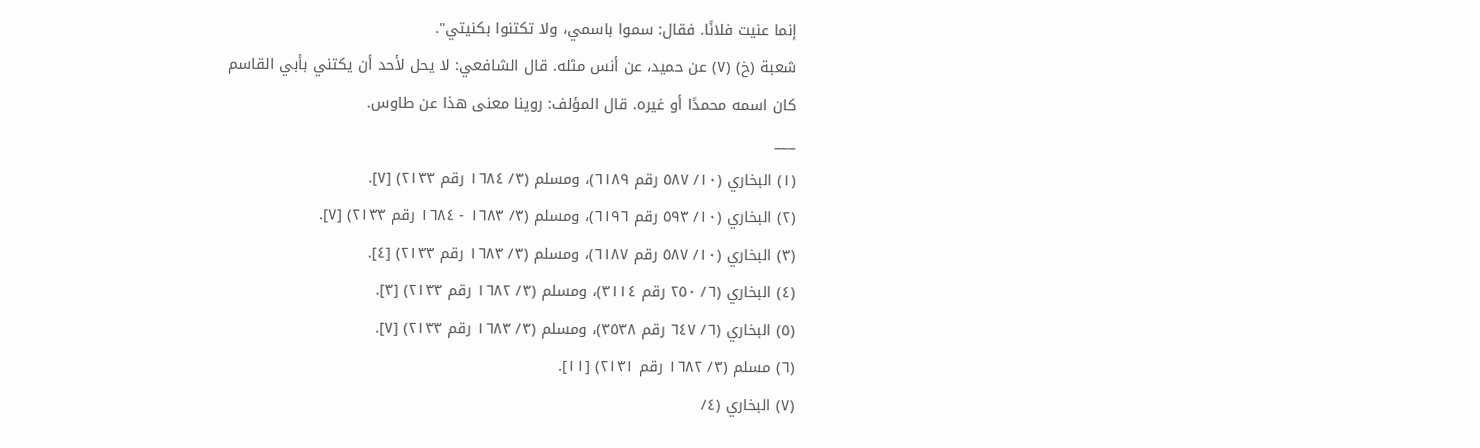إنما عنيت فلانًا. فقال: سموا باسمي، ولا تكتنوا بكنيتي".
شعبة (خ) (٧) عن حميد، عن أنس مثله. قال الشافعي: لا يحل لأحد أن يكتني بأبي القاسم كان اسمه محمدًا أو غيره. قال المؤلف: روينا معنى هذا عن طاوس.
___
(١) البخاري (١٠/ ٥٨٧ رقم ٦١٨٩)، ومسلم (٣/ ١٦٨٤ رقم ٢١٣٣) [٧].
(٢) البخاري (١٠/ ٥٩٣ رقم ٦١٩٦)، ومسلم (٣/ ١٦٨٣ - ١٦٨٤ رقم ٢١٣٣) [٧].
(٣) البخاري (١٠/ ٥٨٧ رقم ٦١٨٧)، ومسلم (٣/ ١٦٨٣ رقم ٢١٣٣) [٤].
(٤) البخاري (٦/ ٢٥٠ رقم ٣١١٤)، ومسلم (٣/ ١٦٨٢ رقم ٢١٣٣) [٣].
(٥) البخاري (٦/ ٦٤٧ رقم ٣٥٣٨)، ومسلم (٣/ ١٦٨٣ رقم ٢١٣٣) [٧].
(٦) مسلم (٣/ ١٦٨٢ رقم ٢١٣١) [١١].
(٧) البخاري (٤/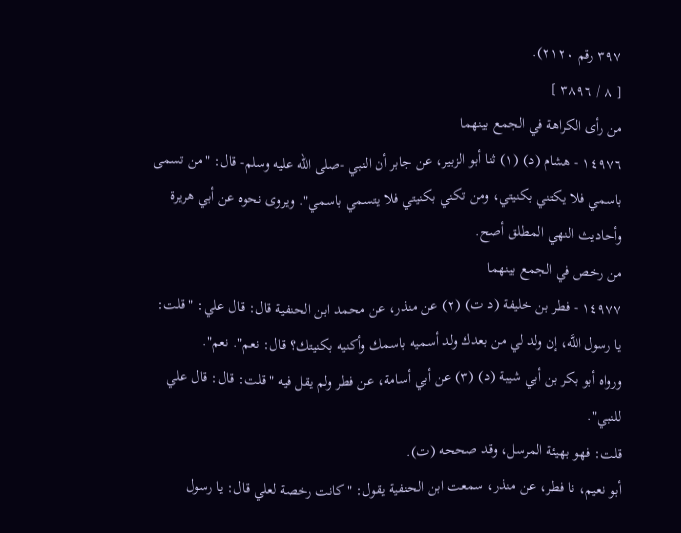٣٩٧ رقم ٢١٢٠).
[ ٨ / ٣٨٩٦ ]
من رأى الكراهة في الجمع بينهما
١٤٩٧٦ - هشام (د) (١) ثنا أبو الزبير، عن جابر أن النبي -صلى الله عليه وسلم- قال: "من تسمى باسمي فلا يكتني بكنيتي، ومن تكني بكنيتي فلا يتسمي باسمي". ويروى نحوه عن أبي هريرة وأحاديث النهي المطلق أصح.
من رخص في الجمع بينهما
١٤٩٧٧ - فطر بن خليفة (د ت) (٢) عن منذر، عن محمد ابن الحنفية قال: قال علي: "قلت: يا رسول اللَّه، إن ولد لي من بعدك ولد أسميه باسمك وأكنيه بكنيتك؟ قال: نعم". نعم".
ورواه أبو بكر بن أبي شيبة (د) (٣) عن أبي أسامة، عن فطر ولم يقل فيه "قلت: قال: قال علي للنبي".
قلت: فهو بهيئة المرسل، وقد صححه (ت).
أبو نعيم، نا فطر، عن منذر، سمعت ابن الحنفية يقول: "كانت رخصة لعلي قال: يا رسول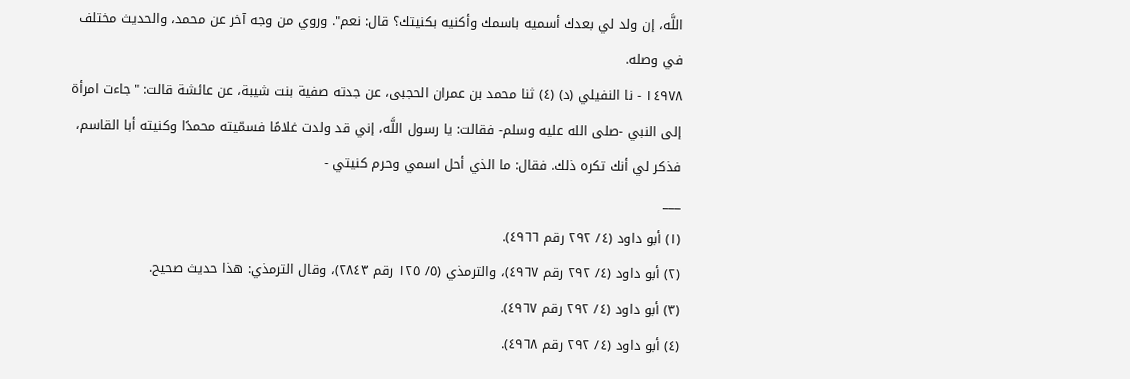اللَّه، إن ولد لي بعدك أسميه باسمك وأكنيه بكنيتك؟ قال: نعم". وروي من وجه آخر عن محمد، والحديث مختلف في وصله.
١٤٩٧٨ - نا النفيلي (د) (٤) ثنا محمد بن عمران الحجبى، عن جدته صفية بنت شيبة، عن عائشة قالت: "جاءت امرأة إلى النبي -صلى الله عليه وسلم- فقالت: يا رسول اللَّه، إني قد ولدت غلامًا فسمّيته محمدًا وكنيته أبا القاسم، فذكر لي أنك تكره ذلك. فقال: ما الذي أحل اسمي وحرم كنيتي -
___
(١) أبو داود (٤/ ٢٩٢ رقم ٤٩٦٦).
(٢) أبو داود (٤/ ٢٩٢ رقم ٤٩٦٧)، والترمذي (٥/ ١٢٥ رقم ٢٨٤٣)، وقال الترمذي: هذا حديث صحيح.
(٣) أبو داود (٤/ ٢٩٢ رقم ٤٩٦٧).
(٤) أبو داود (٤/ ٢٩٢ رقم ٤٩٦٨).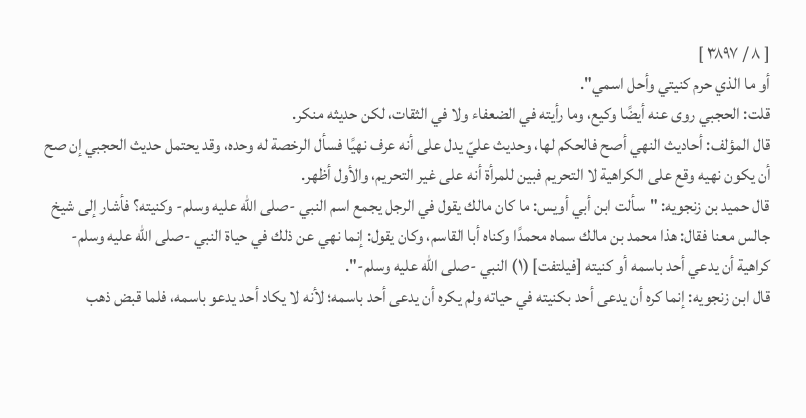[ ٨ / ٣٨٩٧ ]
أو ما الذي حرم كنيتي وأحل اسمي".
قلت: الحجبي روى عنه أيضًا وكيع، وما رأيته في الضعفاء ولا في الثقات، لكن حديثه منكر.
قال المؤلف: أحاديث النهي أصح فالحكم لها، وحديث عليّ يدل على أنه عرف نهيًا فسأل الرخصة له وحده، وقد يحتمل حديث الحجبي إن صح أن يكون نهيه وقع على الكراهية لا التحريم فبين للمرأة أنه على غير التحريم، والأول أظهر.
قال حميد بن زنجويه: "سألت ابن أبي أويس: ما كان مالك يقول في الرجل يجمع اسم النبي -صلى الله عليه وسلم- وكنيته؟ فأشار إلى شيخ جالس معنا فقال: هذا محمد بن مالك سماه محمدًا وكناه أبا القاسم، وكان يقول: إنما نهي عن ذلك في حياة النبي -صلى الله عليه وسلم- كراهية أن يدعي أحد باسمه أو كنيته [فيلتفت] (١) النبي -صلى الله عليه وسلم-".
قال ابن زنجويه: إنما كره أن يدعى أحد بكنيته في حياته ولم يكره أن يدعى أحد باسمه؛ لأنه لا يكاد أحد يدعو باسمه، فلما قبض ذهب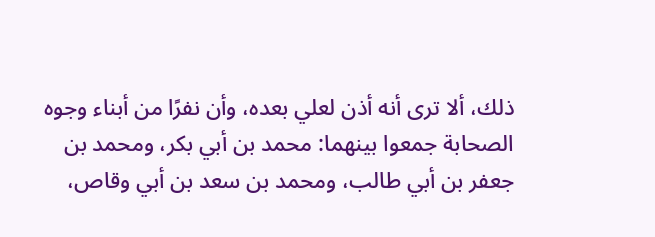ذلك، ألا ترى أنه أذن لعلي بعده، وأن نفرًا من أبناء وجوه الصحابة جمعوا بينهما: محمد بن أبي بكر، ومحمد بن جعفر بن أبي طالب، ومحمد بن سعد بن أبي وقاص،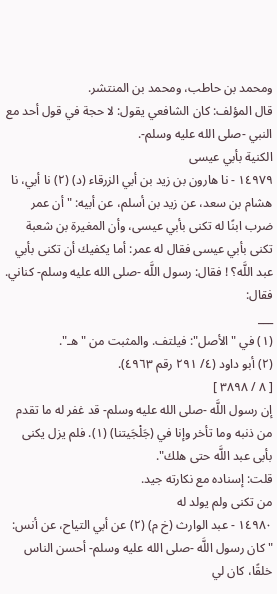ومحمد بن حاطب، ومحمد بن المنتشر.
قال المؤلف: كان الشافعي يقول: لا حجة في قول أحد مع النبي -صلى الله عليه وسلم-.
الكنية بأبي عيسى
١٤٩٧٩ - نا هارون بن زيد بن أبي الزرقاء (د) (٢) نا أبي، نا هشام بن سعد، عن زيد بن أسلم، عن أبيه: "أن عمر ضرب ابنًا له تكنى بأبي عيسى، وأن المغيرة بن شعبة تكنى بأبي عيسى فقال له عمر: أما يكفيك أن تكنى بأبي عبد اللَّه؟ ! فقال: رسول اللَّه -صلى الله عليه وسلم- كناني. فقال:
___
(١) في "الأصل": فيلتف. والمثبت من "هـ".
(٢) أبو داود (٤/ ٢٩١ رقم ٤٩٦٣).
[ ٨ / ٣٨٩٨ ]
إن رسول اللَّه -صلى الله عليه وسلم- قد غفر له ما تقدم من ذنبه وما تأخر وإنا في (جَلْجَيتنا) (١). فلم يزل يكنى بأبى عبد اللَّه حتى هلك".
قلت: إسناده مع نكارته جيد.
من تكنى ولم يولد له
١٤٩٨٠ - عبد الوارث (خ م) (٢) عن أبي التياح، عن أنس: "كان رسول اللَّه -صلى الله عليه وسلم- أحسن الناس خلقًا، كان لي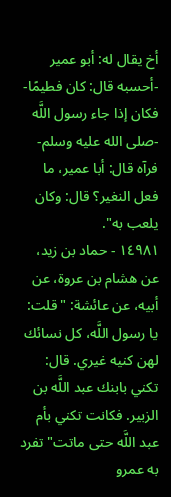أخ يقال له: أبو عمير -أحسبه قال: كان فطيمًا- فكان إذا جاء رسول اللَّه -صلى الله عليه وسلم- فرآه قال: أبا عمير، ما فعل النغير؟ قال: وكان يلعب به".
١٤٩٨١ - حماد بن زيد، عن هشام بن عروة، عن أبيه، عن عائشة: "قلت: يا رسول اللَّه، كل نسائك لهن كنيه غيري. قال: تكني بابنك عبد اللَّه بن الزبير. فكانت تكني بأم عبد اللَّه حتى ماتت" تفرد به عمرو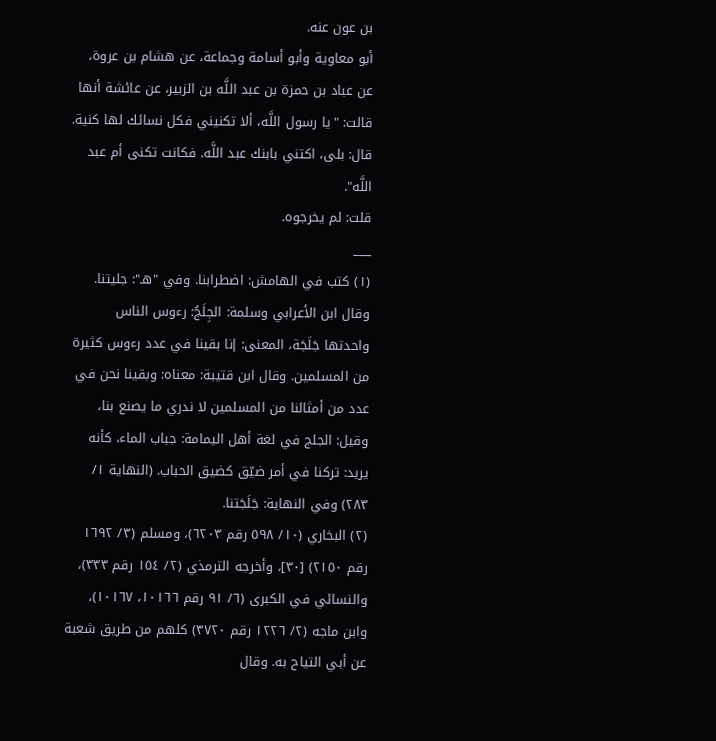بن عون عنه.
أبو معاوية وأبو أسامة وجماعة، عن هشام بن عروة، عن عباد بن حمزة بن عبد اللَّه بن الزبير، عن عائشة أنها قالت: "يا رسول اللَّه، ألا تكنيني فكل نسائك لها كنية. قال: بلى، اكتني بابنك عبد اللَّه. فكانت تكنى أم عبد اللَّه".
قلت: لم يخرجوه.
___
(١) كتب في الهامش: اضطرابنا. وفي "هـ": جليتنا. وقال ابن الأعرابي وسلمة: الجِلَجُ: رءوس الناس واحدتها جَلَجَة، المعنى: إنا بقينا في عدد رءوس كثيرة من المسلمين. وقال ابن قتيبة: معناه: وبقينا نحن في عدد من أمثالنا من المسلمين لا ندري ما يصنع بنا، وقيل: الجلج في لغة أهل اليمامة: جباب الماء، كأنه يريد: تركنا في أمر ضيّق كضيق الحباب. (النهاية ١/ ٢٨٣) وفي النهاية: جَلَجَتنا.
(٢) البخاري (١٠/ ٥٩٨ رقم ٦٢٠٣)، ومسلم (٣/ ١٦٩٢ رقم ٢١٥٠) [٣٠]، وأخرجه الترمذي (٢/ ١٥٤ رقم ٣٣٣)، والنسائي في الكبرى (٦/ ٩١ رقم ١٠١٦٦، ١٠١٦٧)، وابن ماجه (٢/ ١٢٢٦ رقم ٣٧٢٠) كلهم من طريق شعبة عن أبي التياح به. وقال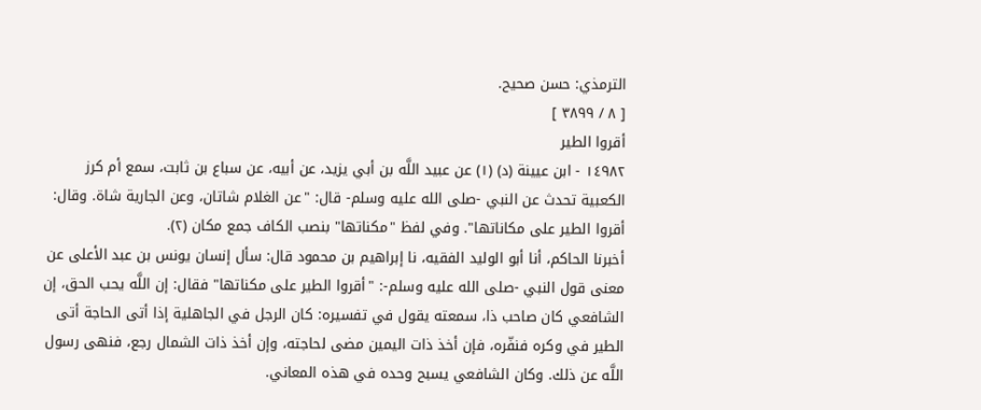الترمذي: حسن صحيح.
[ ٨ / ٣٨٩٩ ]
أقروا الطير
١٤٩٨٢ - ابن عيينة (د) (١) عن عبيد اللَّه بن أبي يزيد، عن أبيه، عن سباع بن ثابت، سمع أم كرز الكعبية تحدث عن النبي -صلى الله عليه وسلم- قال: "عن الغلام شاتان، وعن الجارية شاة. وقال: أقروا الطير على مكاناتها". وفي لفظ "مكناتها" بنصب الكاف جمع مكان (٢).
أخبرنا الحاكم، أنا أبو الوليد الفقيه، نا إبراهيم بن محمود قال: سأل إنسان يونس بن عبد الأعلى عن معنى قول النبي -صلى الله عليه وسلم-: "أقروا الطير على مكناتها" فقال: إن اللَّه يحب الحق، إن الشافعي كان صاحب ذا، سمعته يقول في تفسيره: كان الرجل في الجاهلية إذا أتى الحاجة أتى الطير في وكره فنفّره، فإن أخذ ذات اليمين مضى لحاجته، وإن أخذ ذات الشمال رجع، فنهى رسول اللَّه عن ذلك. وكان الشافعي يسبح وحده في هذه المعاني.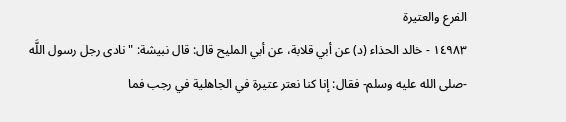الفرع والعتيرة
١٤٩٨٣ - خالد الحذاء (د) عن أبي قلابة، عن أبي المليح قال: قال نبيشة: "نادى رجل رسول اللَّه -صلى الله عليه وسلم- فقال: إنا كنا نعتر عتيرة في الجاهلية في رجب فما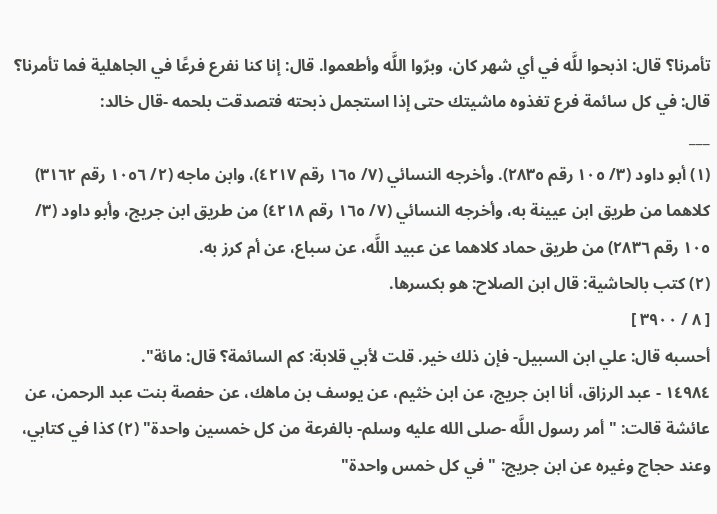تأمرنا؟ قال: اذبحوا للَّه في أي شهر كان، وبرّوا اللَّه وأطعموا. قال: إنا كنا نفرع فرعًا في الجاهلية فما تأمرنا؟ قال: في كل سائمة فرع تغذوه ماشيتك حتى إذا استجمل ذبحته فتصدقت بلحمه -قال خالد:
___
(١) أبو داود (٣/ ١٠٥ رقم ٢٨٣٥). وأخرجه النسائي (٧/ ١٦٥ رقم ٤٢١٧)، وابن ماجه (٢/ ١٠٥٦ رقم ٣١٦٢) كلاهما من طريق ابن عيينة به، وأخرجه النسائي (٧/ ١٦٥ رقم ٤٢١٨) من طريق ابن جريج، وأبو داود (٣/ ١٠٥ رقم ٢٨٣٦) من طريق حماد كلاهما عن عبيد اللَّه، عن سباع، عن أم كرز به.
(٢) كتب بالحاشية: قال ابن الصلاح: هو بكسرها.
[ ٨ / ٣٩٠٠ ]
أحسبه قال: علي ابن السبيل- فإن ذلك خير. قلت لأبي قلابة: كم السائمة؟ قال: مائة".
١٤٩٨٤ - عبد الرزاق، أنا ابن جريج، عن ابن خثيم، عن يوسف بن ماهك، عن حفصة بنت عبد الرحمن، عن عائشة قالت: "أمر رسول اللَّه -صلى الله عليه وسلم- بالفرعة من كل خمسين واحدة" (٢) كذا في كتابي، وعند حجاج وغيره عن ابن جريج: "في كل خمس واحدة"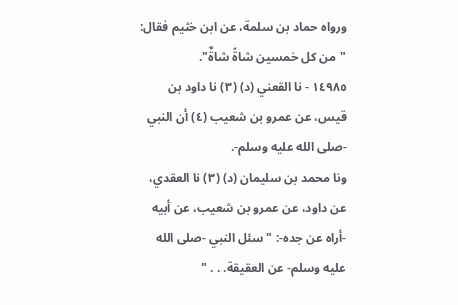ورواه حماد بن سلمة، عن ابن خثيم فقال: "من كل خمسين شاةً شاةٌ".
١٤٩٨٥ - نا القعني (د) (٣) نا داود بن قيس، عن عمرو بن شعيب (٤) أن النبي -صلى الله عليه وسلم-.
ونا محمد بن سليمان (د) (٣) نا العقدي، عن داود، عن عمرو بن شعيب، عن أبيه -أراه عن جده-: "سئل النبي -صلى الله عليه وسلم- عن العقيقة. . . "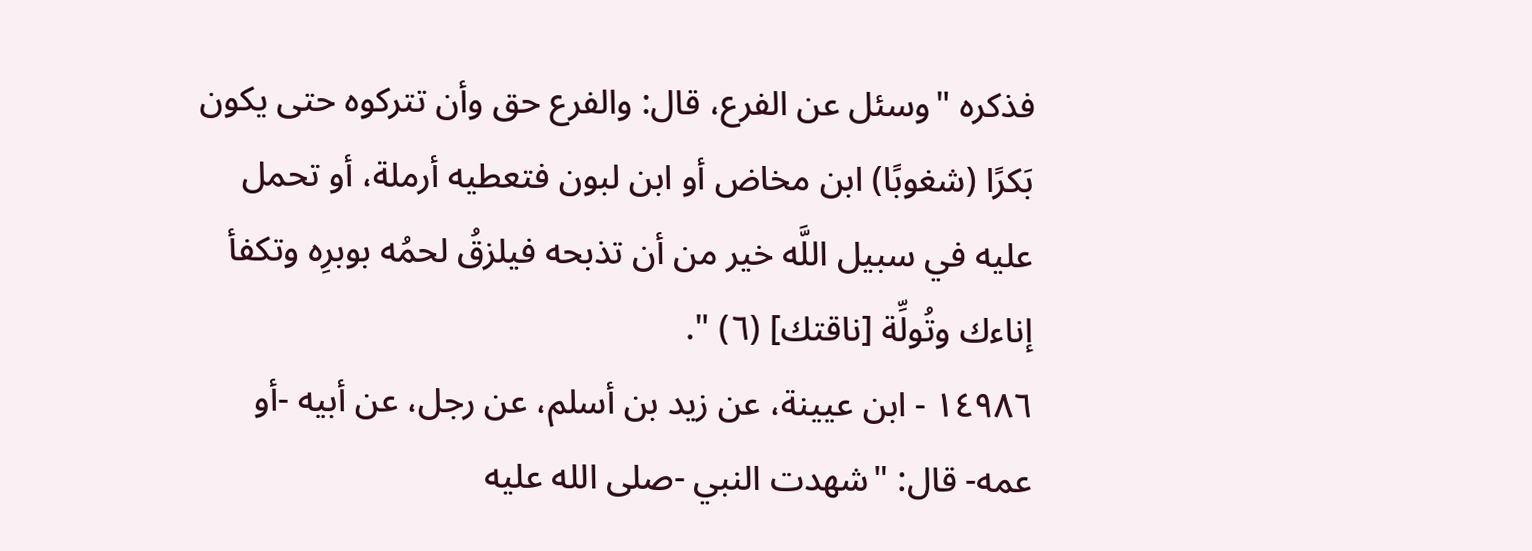فذكره "وسئل عن الفرع، قال: والفرع حق وأن تتركوه حتى يكون بَكرًا (شغوبًا) ابن مخاض أو ابن لبون فتعطيه أرملة، أو تحمل عليه في سبيل اللَّه خير من أن تذبحه فيلزقُ لحمُه بوبرِه وتكفأ إناءك وتُولِّة [ناقتك] (٦) ".
١٤٩٨٦ - ابن عيينة، عن زيد بن أسلم، عن رجل، عن أبيه -أو عمه- قال: "شهدت النبي -صلى الله عليه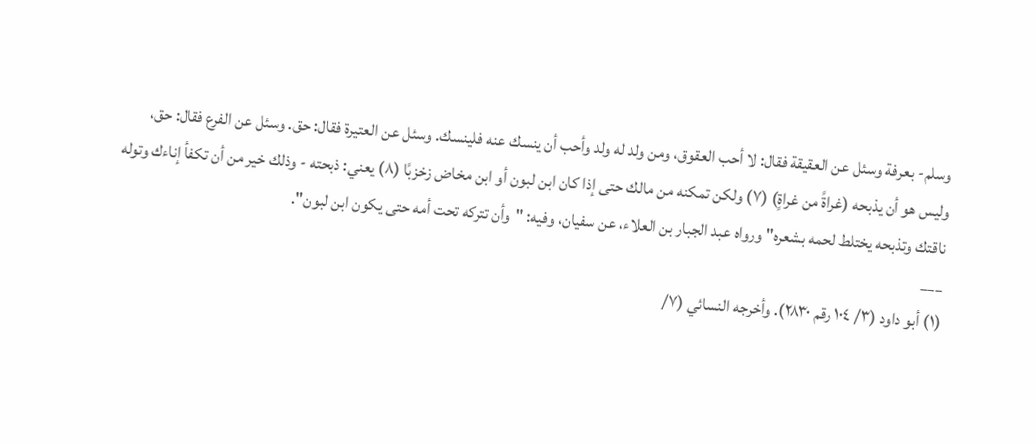وسلم- بعرفة وسئل عن العقيقة فقال: لا أحب العقوق، ومن ولد له ولد وأحب أن ينسك عنه فلينسك. وسئل عن العتيرة فقال: حق. وسئل عن الفرع فقال: حق، وليس هو أن يذبحه (غراةً من غراةٍ) (٧) ولكن تمكنه من مالك حتى إذا كان ابن لبون أو ابن مخاض زخزبًا (٨) يعني: ذبحته - وذلك خير من أن تكفأ إناءك وتوله ناقتك وتذبحه يختلط لحمه بشعره" ورواه عبد الجبار بن العلاء، عن سفيان، وفيه: "وأن تتركه تحت أمه حتى يكون ابن لبون".
___
(١) أبو داود (٣/ ١٠٤ رقم ٢٨٣٠). وأخرجه النسائي (٧/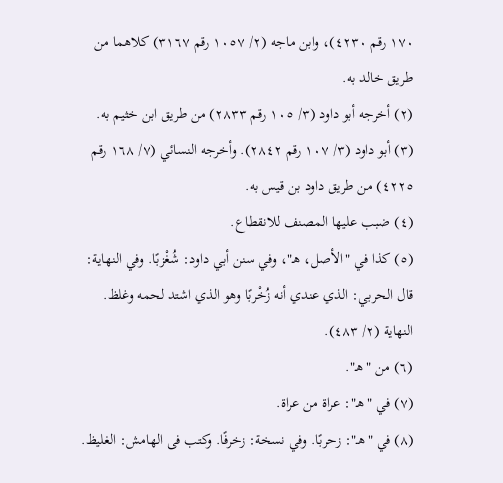١٧٠ رقم ٤٢٣٠)، وابن ماجه (٢/ ١٠٥٧ رقم ٣١٦٧) كلاهما من طريق خالد به.
(٢) أخرجه أبو داود (٣/ ١٠٥ رقم ٢٨٣٣) من طريق ابن خثيم به.
(٣) أبو داود (٣/ ١٠٧ رقم ٢٨٤٢). وأخرجه النسائي (٧/ ١٦٨ رقم ٤٢٢٥) من طريق داود بن قيس به.
(٤) ضبب عليها المصنف للانقطاع.
(٥) كذا في "الأصل، هـ"، وفي سنن أبي داود: شُغْزبًا. وفي النهاية: قال الحربي: الذي عندي أنه زُخْربًا وهو الذي اشتد لحمه وغلظ. النهاية (٢/ ٤٨٣).
(٦) من "هـ".
(٧) في "هـ": عراة من عراة.
(٨) في "هـ": زحربًا. وفي نسخة: زخرفًا. وكتب فى الهامش: الغليظ.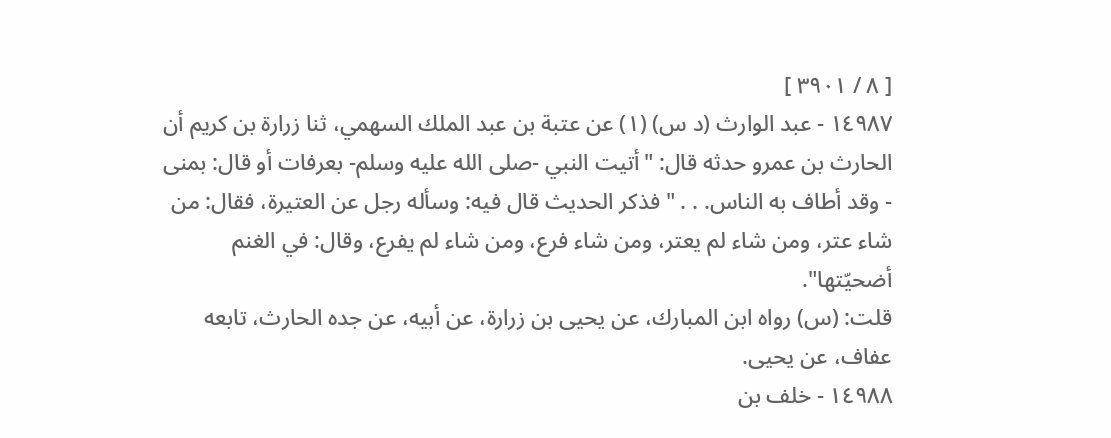[ ٨ / ٣٩٠١ ]
١٤٩٨٧ - عبد الوارث (د س) (١) عن عتبة بن عبد الملك السهمي، ثنا زرارة بن كريم أن الحارث بن عمرو حدثه قال: "أتيت النبي -صلى الله عليه وسلم- بعرفات أو قال: بمنى - وقد أطاف به الناس. . . " فذكر الحديث قال فيه: وسأله رجل عن العتيرة، فقال: من شاء عتر، ومن شاء لم يعتر، ومن شاء فرع، ومن شاء لم يفرع، وقال: في الغنم أضحيّتها".
قلت: (س) رواه ابن المبارك، عن يحيى بن زرارة، عن أبيه، عن جده الحارث، تابعه عفاف، عن يحيى.
١٤٩٨٨ - خلف بن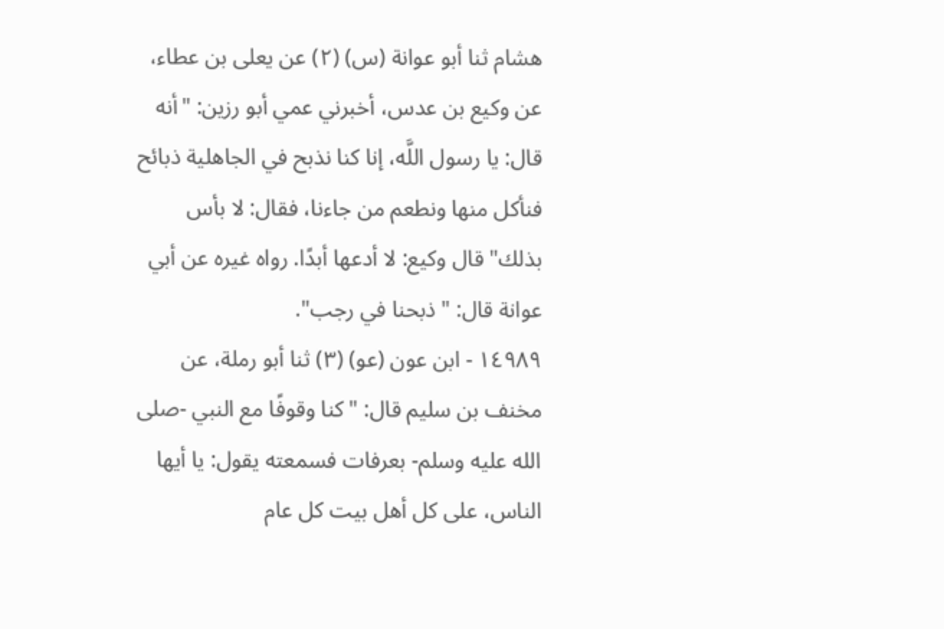هشام ثنا أبو عوانة (س) (٢) عن يعلى بن عطاء، عن وكيع بن عدس، أخبرني عمي أبو رزين: "أنه قال: يا رسول اللَّه، إنا كنا نذبح في الجاهلية ذبائح فنأكل منها ونطعم من جاءنا، فقال: لا بأس بذلك" قال وكيع: لا أدعها أبدًا. رواه غيره عن أبي عوانة قال: "ذبحنا في رجب".
١٤٩٨٩ - ابن عون (عو) (٣) ثنا أبو رملة، عن مخنف بن سليم قال: "كنا وقوفًا مع النبي -صلى الله عليه وسلم- بعرفات فسمعته يقول: يا أيها الناس، على كل أهل بيت كل عام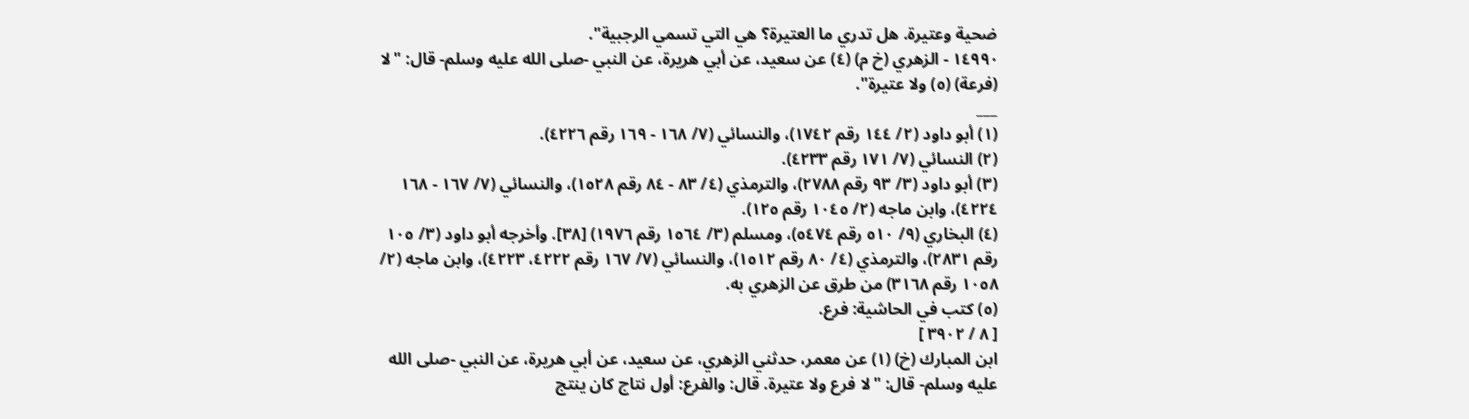ضحية وعتيرة. هل تدري ما العتيرة؟ هي التي تسمي الرجبية".
١٤٩٩٠ - الزهري (خ م) (٤) عن سعيد، عن أبي هريرة، عن النبي -صلى الله عليه وسلم- قال: "لا (فرعة) (٥) ولا عتيرة".
___
(١) أبو داود (٢/ ١٤٤ رقم ١٧٤٢)، والنسائي (٧/ ١٦٨ - ١٦٩ رقم ٤٢٢٦).
(٢) النسائي (٧/ ١٧١ رقم ٤٢٣٣).
(٣) أبو داود (٣/ ٩٣ رقم ٢٧٨٨)، والترمذي (٤/ ٨٣ - ٨٤ رقم ١٥٢٨)، والنسائي (٧/ ١٦٧ - ١٦٨ ٤٢٢٤)، وابن ماجه (٢/ ١٠٤٥ رقم ١٢٥).
(٤) البخاري (٩/ ٥١٠ رقم ٥٤٧٤)، ومسلم (٣/ ١٥٦٤ رقم ١٩٧٦) [٣٨]. وأخرجه أبو داود (٣/ ١٠٥ رقم ٢٨٣١)، والترمذي (٤/ ٨٠ رقم ١٥١٢)، والنسائي (٧/ ١٦٧ رقم ٤٢٢٢، ٤٢٢٣)، وابن ماجه (٢/ ١٠٥٨ رقم ٣١٦٨) من طرق عن الزهري به.
(٥) كتب في الحاشية: فرع.
[ ٨ / ٣٩٠٢ ]
ابن المبارك (خ) (١) عن معمر، حدثني الزهري، عن سعيد، عن أبي هريرة، عن النبي -صلى الله عليه وسلم- قال: "لا فرع ولا عتيرة. قال: والفرع: أول نتاج كان ينتج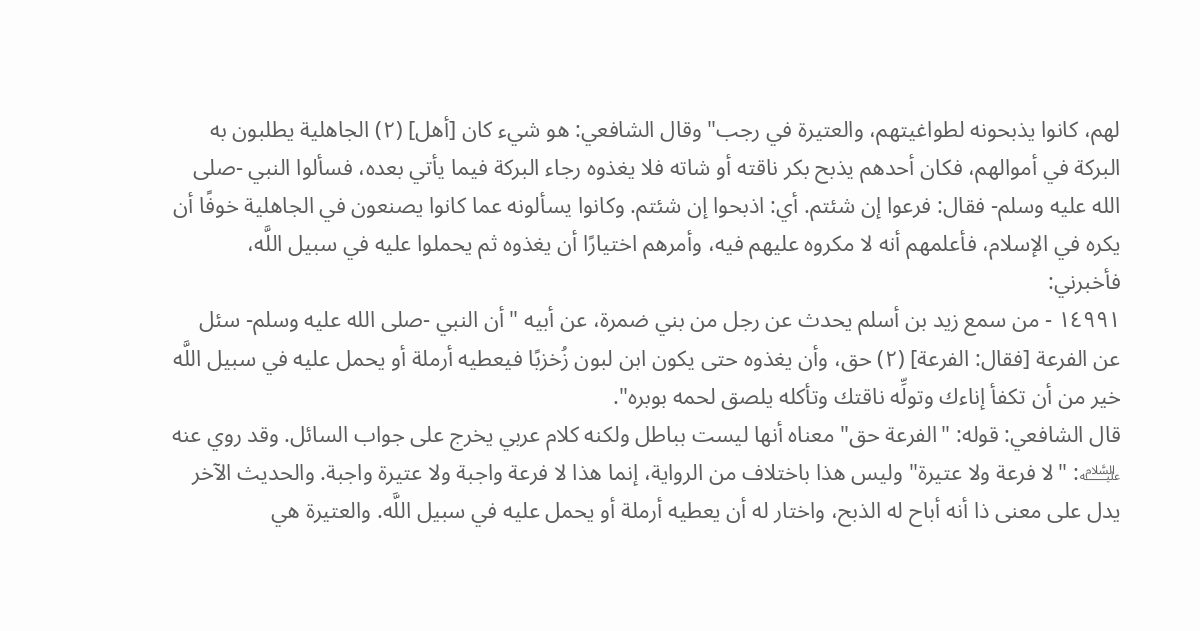لهم، كانوا يذبحونه لطواغيتهم، والعتيرة في رجب" وقال الشافعي: هو شيء كان [أهل] (٢) الجاهلية يطلبون به البركة في أموالهم، فكان أحدهم يذبح بكر ناقته أو شاته فلا يغذوه رجاء البركة فيما يأتي بعده، فسألوا النبي -صلى الله عليه وسلم- فقال: فرعوا إن شئتم. أي: اذبحوا إن شئتم. وكانوا يسألونه عما كانوا يصنعون في الجاهلية خوفًا أن يكره في الإسلام، فأعلمهم أنه لا مكروه عليهم فيه، وأمرهم اختيارًا أن يغذوه ثم يحملوا عليه في سبيل اللَّه، فأخبرني:
١٤٩٩١ - من سمع زيد بن أسلم يحدث عن رجل من بني ضمرة، عن أبيه "أن النبي -صلى الله عليه وسلم- سئل عن الفرعة [فقال: الفرعة] (٢) حق، وأن يغذوه حتى يكون ابن لبون زُخزبًا فيعطيه أرملة أو يحمل عليه في سبيل اللَّه خير من أن تكفأ إناءك وتولِّه ناقتك وتأكله يلصق لحمه بوبره".
قال الشافعي: قوله: "الفرعة حق" معناه أنها ليست بباطل ولكنه كلام عربي يخرج على جواب السائل. وقد روي عنه ﵇: "لا فرعة ولا عتيرة" وليس هذا باختلاف من الرواية، إنما هذا لا فرعة واجبة ولا عتيرة واجبة. والحديث الآخر يدل على معنى ذا أنه أباح له الذبح، واختار له أن يعطيه أرملة أو يحمل عليه في سبيل اللَّه. والعتيرة هي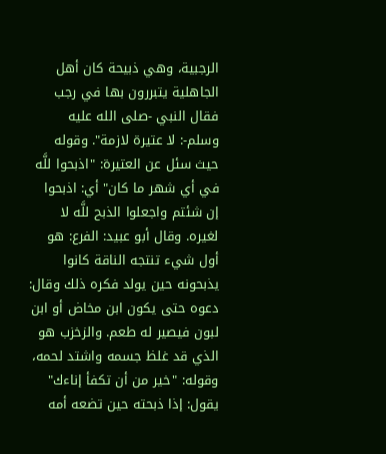الرجبية، وهي ذبيحة كان أهل الجاهلية يتبررون بها في رجب فقال النبي -صلى الله عليه وسلم-: لا عتيرة لازمة". وقوله حيث سئل عن العتيرة: "اذبحوا للَّه في أي شهر ما كان" أي: اذبحوا إن شئتم واجعلوا الذبح للَّه لا لغيره. وقال أبو عبيد: الفرع: هو أول شيء تنتجه الناقة كانوا يذبحونه حين يولد فكره ذلك وقال: دعوه حتى يكون ابن مخاض أو ابن لبون فيصير له طعم. والزخزب هو الذي قد غلظ جسمه واشتد لحمه، وقوله: "خير من أن تكفأ إناءك" يقول: إذا ذبحته حين تضعه أمه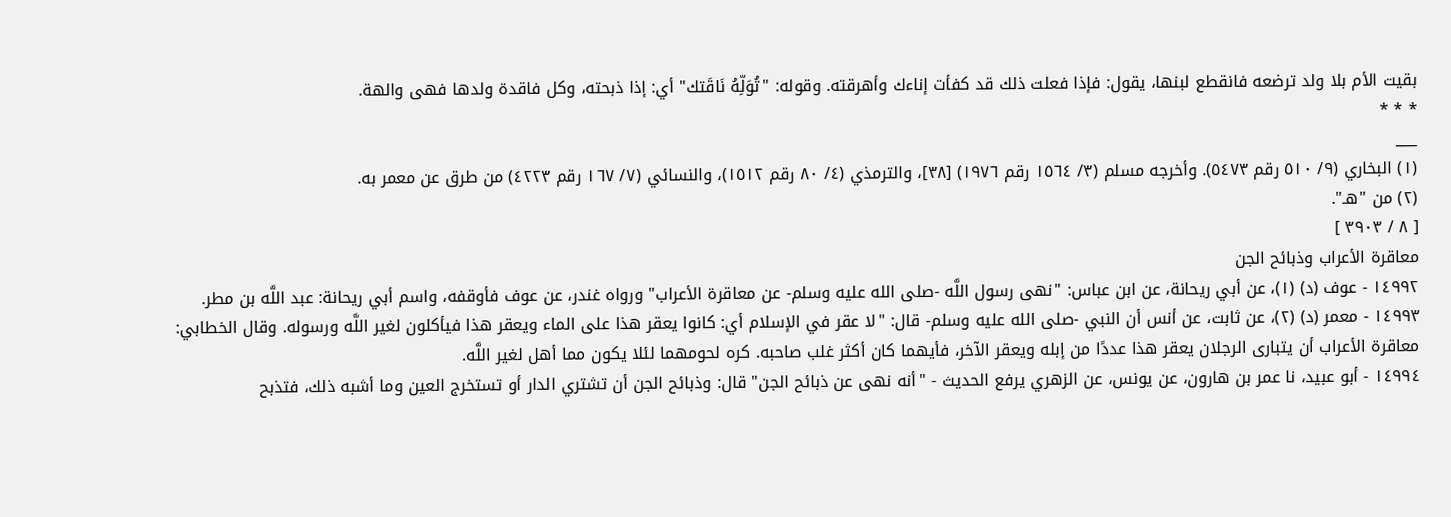بقيت الأم بلا ولد ترضعه فانقطع لبنها، يقول: فإذا فعلت ذلك قد كفأت إناءك وأهرقته. وقوله: "تُوَلِّهُ نَاقَتك" أي: إذا ذبحته، وكل فاقدة ولدها فهى والهة.
* * *
___
(١) البخاري (٩/ ٥١٠ رقم ٥٤٧٣). وأخرجه مسلم (٣/ ١٥٦٤ رقم ١٩٧٦) [٣٨]، والترمذي (٤/ ٨٠ رقم ١٥١٢)، والنسائي (٧/ ١٦٧ رقم ٤٢٢٣) من طرق عن معمر به.
(٢) من "هـ".
[ ٨ / ٣٩٠٣ ]
معاقرة الأعراب وذبائح الجن
١٤٩٩٢ - عوف (د) (١)، عن أبي ريحانة، عن ابن عباس: "نهى رسول اللَّه -صلى الله عليه وسلم- عن معاقرة الأعراب" ورواه غندر، عن عوف فأوقفه، واسم أبي ريحانة: عبد اللَّه بن مطر.
١٤٩٩٣ - معمر (د) (٢)، عن ثابت، عن أنس أن النبي -صلى الله عليه وسلم- قال: "لا عقر في الإسلام أي: كانوا يعقر هذا على الماء ويعقر هذا فيأكلون لغير اللَّه ورسوله. وقال الخطابي: معاقرة الأعراب أن يتبارى الرجلان يعقر هذا عددًا من إبله ويعقر الآخر، فأيهما كان أكثر غلب صاحبه. كره لحومهما لئلا يكون مما أهل لغير اللَّه.
١٤٩٩٤ - أبو عبيد، نا عمر بن هارون، عن يونس، عن الزهري يرفع الحديث - "أنه نهى عن ذبائح الجن" قال: وذبائح الجن أن تشتري الدار أو تستخرج العين وما أشبه ذلك، فتذبح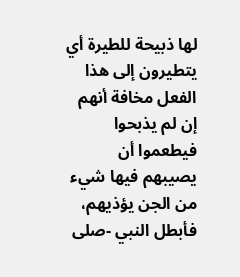لها ذبيحة للطيرة أي يتطيرون إلى هذا الفعل مخافة أنهم إن لم يذبحوا فيطعموا أن يصيبهم فيها شيء من الجن يؤذيهم، فأبطل النبي -صلى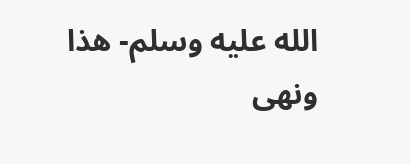الله عليه وسلم- هذا ونهى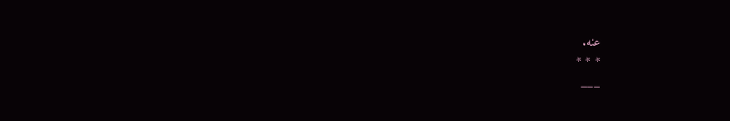عنه.
* * *
___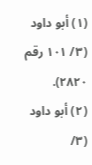(١) أبو داود (٣/ ١٠١ رقم ٢٨٢٠).
(٢) أبو داود (٣/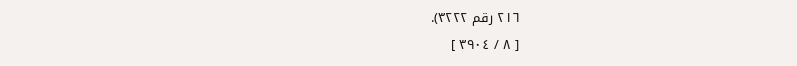٢١٦ رقم ٣٢٢٢).
[ ٨ / ٣٩٠٤ ]